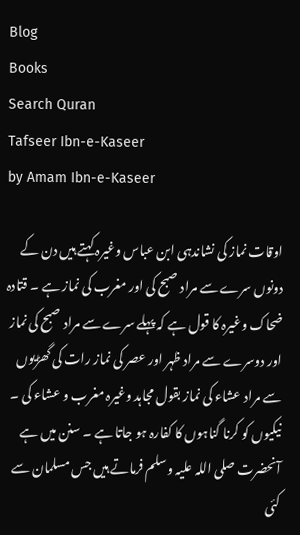Blog
Books
Search Quran
Tafseer Ibn-e-Kaseer
by Amam Ibn-e-Kaseer

اوقات نماز کی نشاندہی ابن عباس وغیرہ کہتے ہیں دن کے دونوں سرے سے مراد صبح کی اور مغرب کی نماز ہے ۔ قتادہ ضحاک وغیرہ کا قول ہے کہ پہلے سرے سے مراد صبح کی نماز اور دوسرے سے مراد ظہر اور عصر کی نماز رات کی گھڑیوں سے مراد عشاء کی نماز بقول مجاہد وغیرہ مغرب و عشاء کی ۔ نیکیوں کو کرنا گناہوں کا کفارہ ہو جاتا ہے ۔ سنن میں ہے آنحضرت صلی اللہ علیہ وسلم فرماتے ہیں جس مسلمان سے کئی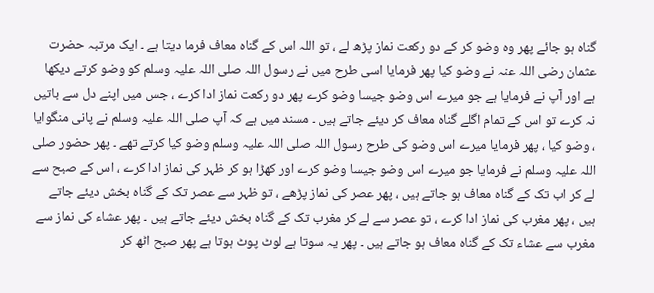گناہ ہو جائے پھر وہ وضو کر کے دو رکعت نماز پڑھ لے ، تو اللہ اس کے گناہ معاف فرما دیتا ہے ۔ ایک مرتبہ حضرت عثمان رضی اللہ عنہ نے وضو کیا پھر فرمایا اسی طرح میں نے رسول اللہ صلی اللہ علیہ وسلم کو وضو کرتے دیکھا ہے اور آپ نے فرمایا ہے جو میرے اس وضو جیسا وضو کرے پھر دو رکعت نماز ادا کرے ، جس میں اپنے دل سے باتیں نہ کرے تو اس کے تمام اگلے گناہ معاف کر دیئے جاتے ہیں ۔ مسند میں ہے کہ آپ صلی اللہ علیہ وسلم نے پانی منگوایا ، وضو کیا ، پھر فرمایا میرے اس وضو کی طرح رسول اللہ صلی اللہ علیہ وسلم وضو کیا کرتے تھے ۔ پھر حضور صلی اللہ علیہ وسلم نے فرمایا جو میرے اس وضو جیسا وضو کرے اور کھڑا ہو کر ظہر کی نماز ادا کرے ، اس کے صبح سے لے کر اب تک کے گناہ معاف ہو جاتے ہیں ، پھر عصر کی نماز پڑھے ، تو ظہر سے عصر تک کے گناہ بخش دیئے جاتے ہیں ، پھر مغرب کی نماز ادا کرے ، تو عصر سے لے کر مغرب تک کے گناہ بخش دیئے جاتے ہیں ۔ پھر عشاء کی نماز سے مغرب سے عشاء تک کے گناہ معاف ہو جاتے ہیں ۔ پھر یہ سوتا ہے لوٹ پوٹ ہوتا ہے پھر صبح اٹھ کر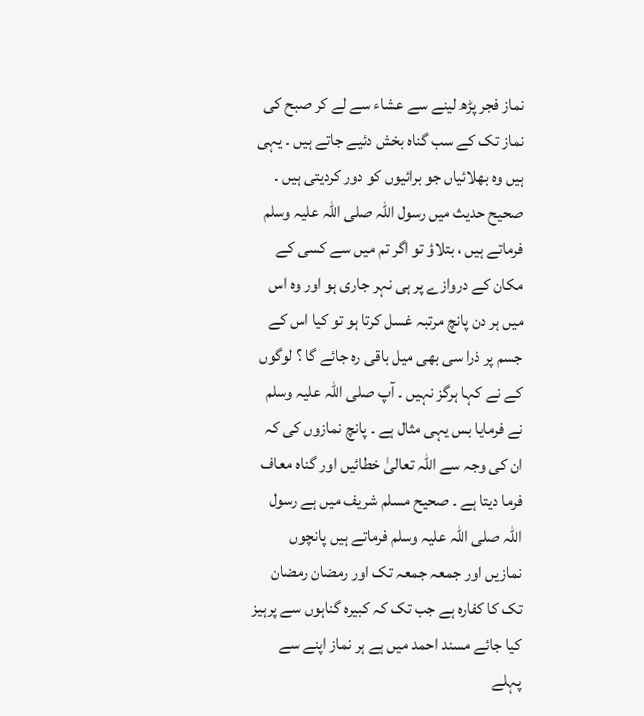نماز فجر پڑھ لینے سے عشاء سے لے کر صبح کی نماز تک کے سب گناہ بخش دئیے جاتے ہیں ۔ یہی ہیں وہ بھلائیاں جو برائیوں کو دور کردیتی ہیں ۔ صحیح حدیث میں رسول اللہ صلی اللہ علیہ وسلم فرماتے ہیں ، بتلاؤ تو اگر تم میں سے کسی کے مکان کے دروازے پر ہی نہر جاری ہو اور وہ اس میں ہر دن پانچ مرتبہ غسل کرتا ہو تو کیا اس کے جسم پر ذرا سی بھی میل باقی رہ جائے گا ؟ لوگوں کے نے کہا ہرگز نہیں ۔ آپ صلی اللہ علیہ وسلم نے فرمایا بس یہی مثال ہے ۔ پانچ نمازوں کی کہ ان کی وجہ سے اللہ تعالیٰ خطائیں اور گناہ معاف فرما دیتا ہے ۔ صحیح مسلم شریف میں ہے رسول اللہ صلی اللہ علیہ وسلم فرماتے ہیں پانچوں نمازیں اور جمعہ جمعہ تک اور رمضان رمضان تک کا کفارہ ہے جب تک کہ کبیرہ گناہوں سے پرہیز کیا جائے مسند احمد میں ہے ہر نماز اپنے سے پہلے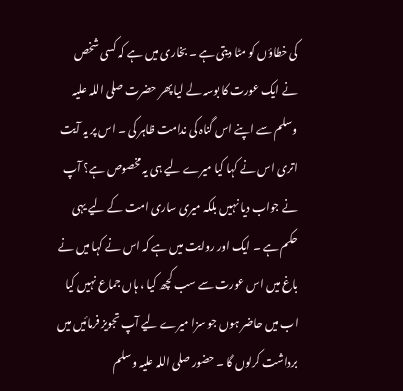کی خطاؤں کو مٹا دیتی ہے ۔ بخاری میں ہے کہ کسی شخص نے ایک عورت کا بوسہ لے لیا پھر حضرت صلی اللہ علیہ وسلم سے اپنے اس گناہ کی ندامت ظاہر کی ۔ اس پر یہ آیت اتری اس نے کہا کیا میرے لیے ہی یہ مخصوص ہے؟ آپ نے جواب دیا نہیں بلکہ میری ساری امت کے لیے یہی حکم ہے ۔ ایک اور روایت میں ہے کہ اس نے کہا میں نے باغ میں اس عورت سے سب کچھ کیا ، ہاں جماع نہیں کیا اب میں حاضر ہوں جو سزا میرے لیے آپ تجویز فرمائیں میں برداشت کرلوں گا ۔ حضور صلی اللہ علیہ وسلم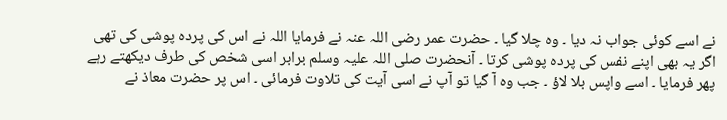نے اسے کوئی جواب نہ دیا ۔ وہ چلا گیا ۔ حضرت عمر رضی اللہ عنہ نے فرمایا اللہ نے اس کی پردہ پوشی کی تھی اگر یہ بھی اپنے نفس کی پردہ پوشی کرتا ۔ آنحضرت صلی اللہ علیہ وسلم برابر اسی شخص کی طرف دیکھتے رہے پھر فرمایا ۔ اسے واپس بلا لاؤ ۔ جب وہ آ گیا تو آپ نے اسی آیت کی تلاوت فرمائی ۔ اس پر حضرت معاذ نے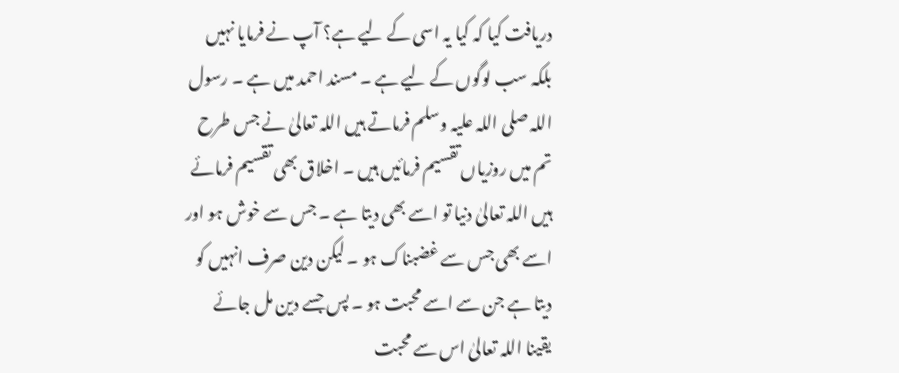دریافت کیا کہ کیا یہ اسی کے لیے ہے؟ آپ نے فرمایا نہیں بلکہ سب لوگوں کے لیے ہے ۔ مسند احمد میں ہے ۔ رسول اللہ صلی اللہ علیہ وسلم فرماتے ہیں اللہ تعالیٰ نے جس طرح تم میں روزیاں تقسیم فرمائیں ہیں ۔ اخلاق بھی تقسیم فرمائے ہیں اللہ تعالیٰ دنیا تو اسے بھی دیتا ہے ۔ جس سے خوش ہو اور اسے بھی جس سے غضبناک ہو ۔ لیکن دین صرف انہیں کو دیتا ہے جن سے اسے محبت ہو ۔ پس جسے دین مل جائے یقینا اللہ تعالیٰ اس سے محبت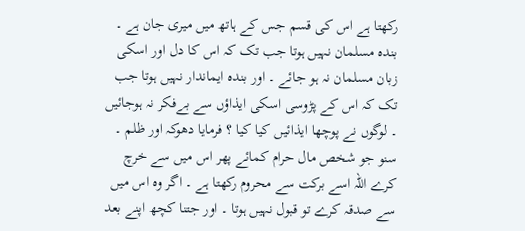رکھتا ہے اس کی قسم جس کے ہاتھ میں میری جان ہے ۔ بندہ مسلمان نہیں ہوتا جب تک کہ اس کا دل اور اسکی زبان مسلمان نہ ہو جائے ۔ اور بندہ ایماندار نہیں ہوتا جب تک کہ اس کے پڑوسی اسکی ایذاؤں سے بےفکر نہ ہوجائیں ۔ لوگوں نے پوچھا ایذائیں کیا کیا ؟ فرمایا دھوکہ اور ظلم ۔ سنو جو شخص مال حرام کمائے پھر اس میں سے خرچ کرے اللہ اسے برکت سے محروم رکھتا ہے ۔ اگر وہ اس میں سے صدقہ کرے تو قبول نہیں ہوتا ۔ اور جتنا کچھ اپنے بعد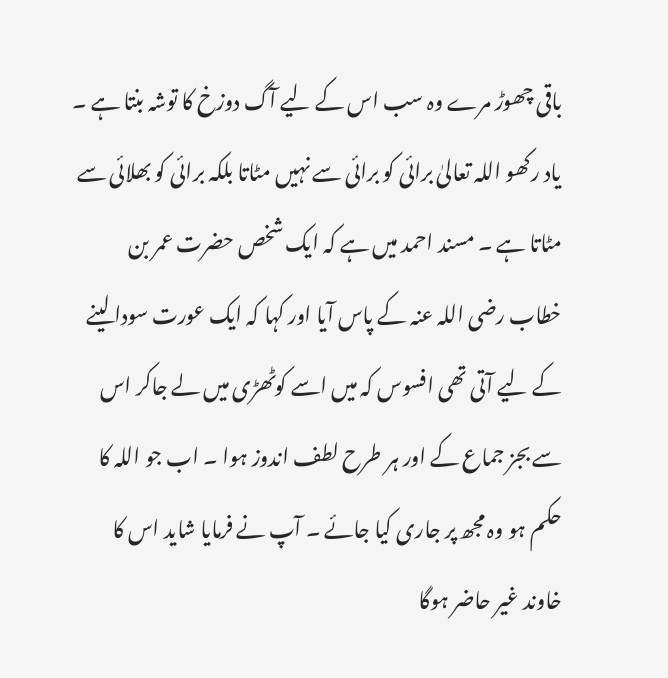باقی چھوڑ مرے وہ سب اس کے لیے آگ دوزخ کا توشہ بنتا ہے ۔ یاد رکھو اللہ تعالیٰ برائی کو برائی سے نہیں مٹاتا بلکہ برائی کو بھلائی سے مٹاتا ہے ۔ مسند احمد میں ہے کہ ایک شخص حضرت عمر بن خطاب رضی اللہ عنہ کے پاس آیا اور کہا کہ ایک عورت سودا لینے کے لیے آتی تھی افسوس کہ میں اسے کوٹھڑی میں لے جاکر اس سے بجز جماع کے اور ہر طرح لطف اندوز ہوا ۔ اب جو اللہ کا حکم ہو وہ مجھ پر جاری کیا جائے ۔ آپ نے فرمایا شاید اس کا خاوند غیر حاضر ہوگا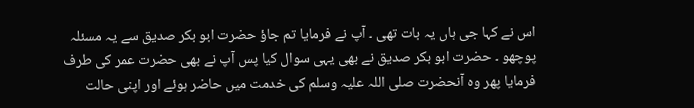اس نے کہا جی ہاں یہ بات تھی ۔ آپ نے فرمایا تم جاؤ حضرت ابو بکر صدیق سے یہ مسئلہ پوچھو ۔ حضرت ابو بکر صدیق نے بھی یہی سوال کیا پس آپ نے بھی حضرت عمر کی طرف فرمایا پھر وہ آنحضرت صلی اللہ علیہ وسلم کی خدمت میں حاضر ہوئے اور اپنی حالت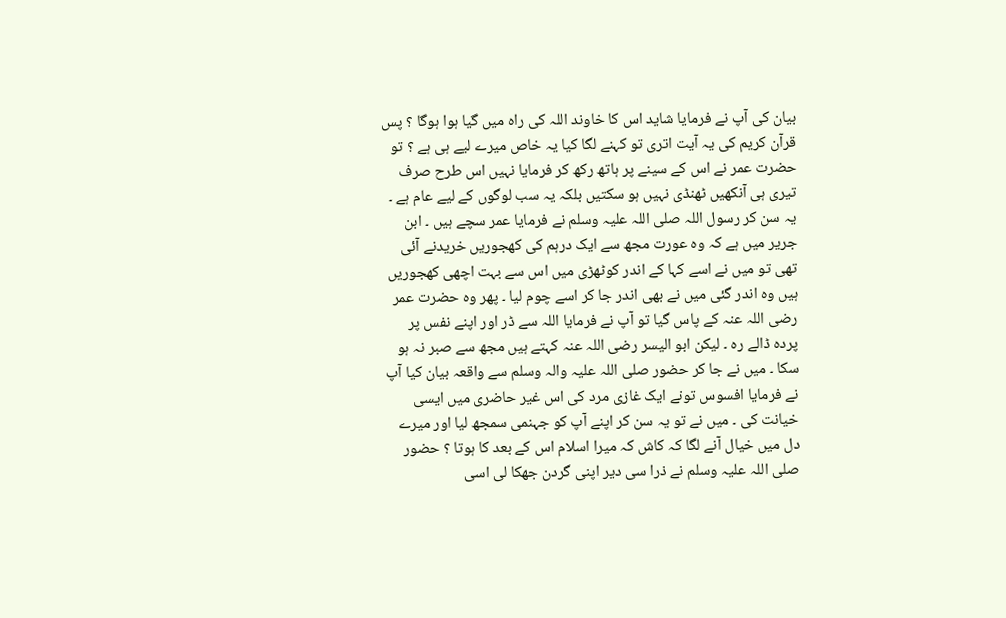بیان کی آپ نے فرمایا شاید اس کا خاوند اللہ کی راہ میں گیا ہوا ہوگا ؟ پس قرآن کریم کی یہ آیت اتری تو کہنے لگا کیا یہ خاص میرے لیے ہی ہے ؟ تو حضرت عمر نے اس کے سینے پر ہاتھ رکھ کر فرمایا نہیں اس طرح صرف تیری ہی آنکھیں ٹھنڈی نہیں ہو سکتیں بلکہ یہ سب لوگوں کے لیے عام ہے ۔ یہ سن کر رسول اللہ صلی اللہ علیہ وسلم نے فرمایا عمر سچے ہیں ۔ ابن جریر میں ہے کہ وہ عورت مجھ سے ایک درہم کی کھجوریں خریدنے آئی تھی تو میں نے اسے کہا کے اندر کوٹھڑی میں اس سے بہت اچھی کھجوریں ہیں وہ اندر گئی میں نے بھی اندر جا کر اسے چوم لیا ۔ پھر وہ حضرت عمر رضی اللہ عنہ کے پاس گیا تو آپ نے فرمایا اللہ سے ڈر اور اپنے نفس پر پردہ ڈالے رہ ۔ لیکن ابو الیسر رضی اللہ عنہ کہتے ہیں مجھ سے صبر نہ ہو سکا ۔ میں نے جا کر حضور صلی اللہ علیہ والہ وسلم سے واقعہ بیان کیا آپ نے فرمایا افسوس تونے ایک غازی مرد کی اس غیر حاضری میں ایسی خیانت کی ۔ میں نے تو یہ سن کر اپنے آپ کو جہنمی سمجھ لیا اور میرے دل میں خیال آنے لگا کہ کاش کہ میرا اسلام اس کے بعد کا ہوتا ؟ حضور صلی اللہ علیہ وسلم نے ذرا سی دیر اپنی گردن جھکا لی اسی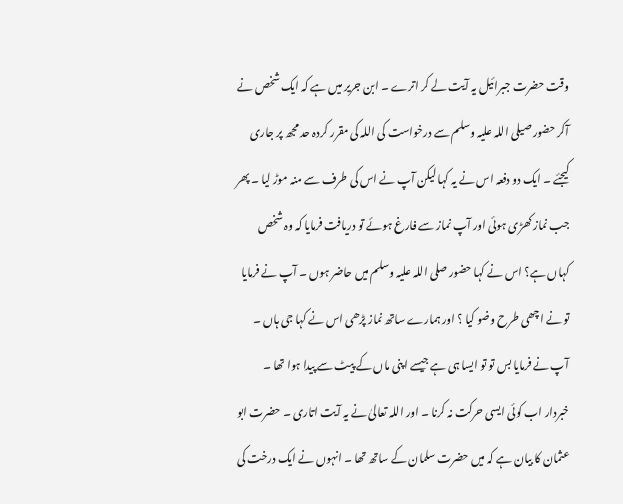وقت حضرت جبرائیل یہ آیت لے کر اترے ۔ ابن جریر میں ہے کہ ایک شخص نے آکر حضور صیلی اللہ علیہ وسلم سے درخواست کی اللہ کی مقرر کردہ حد مجھ پر جاری کیجئے ۔ ایک دو دفعہ اس نے یہ کہا لیکن آپ نے اس کی طرف سے منہ موڑ لیا ۔ پھر جب نماز کھڑی ہوئی اور آپ نماز سے فارغ ہوئے تو دریافت فرمایا کہ وہ شخص کہاں ہے؟ اس نے کہا حضور صلی اللہ علیہ وسلم میں حاضر ہوں ۔ آپ نے فرمایا تو نے اچھی طرح وضو کیا ؟ اور ہمارے ساتھ نماز پڑھی اس نے کہا جی ہاں ۔ آپ نے فرمایا بس تو تو ایسا ہی ہے جیسے اپنی ماں کے پیٹ سے پیدا ہوا تھا ۔ خبردار اب کوئی ایسی حرکت نہ کرنا ۔ اور اللہ تعالیٰ نے یہ آیت اتاری ۔ حضرت ابو عثمان کا بیان ہے کہ میں حضرت سلمان کے ساتھ تھا ۔ انہوں نے ایک درخت کی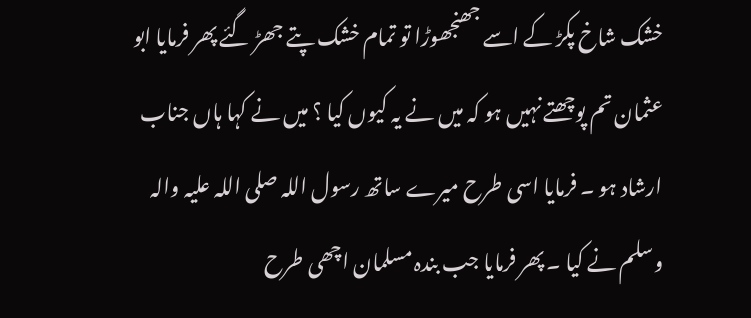خشک شاخ پکڑ کے اسے جھنجھوڑا تو تمام خشک پتے جھڑ گئے پھر فرمایا ابو عثمان تم پوچھتے نہیں ہو کہ میں نے یہ کیوں کیا ؟ میں نے کہا ہاں جناب ارشاد ہو ۔ فرمایا اسی طرح میرے ساتھ رسول اللہ صلی اللہ علیہ والہ وسلم نے کیا ۔ پھر فرمایا جب بندہ مسلمان اچھی طرح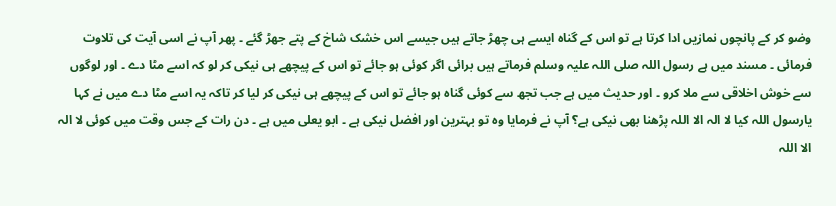وضو کر کے پانچوں نمازیں ادا کرتا ہے تو اس کے گناہ ایسے ہی چھڑ جاتے ہیں جیسے اس خشک شاخ کے پتے جھڑ گئے ۔ پھر آپ نے اسی آیت کی تلاوت فرمائی ۔ مسند میں ہے رسول اللہ صلی اللہ علیہ وسلم فرماتے ہیں برائی اگر کوئی ہو جائے تو اس کے پیچھے ہی نیکی کر لو کہ اسے مٹا دے ۔ اور لوگوں سے خوش اخلاقی سے ملا کرو ۔ اور حدیث میں ہے جب تجھ سے کوئی گناہ ہو جائے تو اس کے پیچھے ہی نیکی کر لیا کر تاکہ یہ اسے مٹا دے میں نے کہا یارسول اللہ کیا لا الہ الا اللہ پڑھنا بھی نیکی ہے؟ آپ نے فرمایا وہ تو بہترین اور افضل نیکی ہے ۔ ابو یعلی میں ہے ۔ دن رات کے جس وقت میں کوئی لا الہ الا اللہ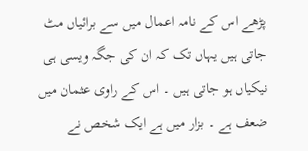پڑھے اس کے نامہ اعمال میں سے برائیاں مٹ جاتی ہیں یہاں تک کہ ان کی جگہ ویسی ہی نیکیاں ہو جاتی ہیں ۔ اس کے راوی عثمان میں ضعف ہے ۔ بزار میں ہے ایک شخص نے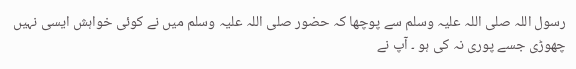رسول اللہ صلی اللہ علیہ وسلم سے پوچھا کہ حضور صلی اللہ علیہ وسلم میں نے کوئی خواہش ایسی نہیں چھوڑی جسے پوری نہ کی ہو ۔ آپ نے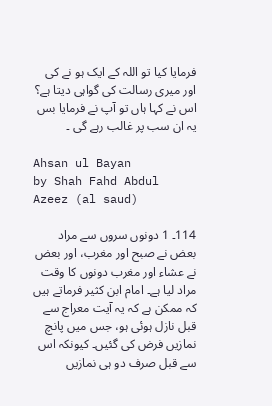فرمایا کیا تو اللہ کے ایک ہو نے کی اور میری رسالت کی گواہی دیتا ہے؟ اس نے کہا ہاں تو آپ نے فرمایا بس یہ ان سب پر غالب رہے گی ۔

Ahsan ul Bayan
by Shah Fahd Abdul Azeez (al saud)

114۔ 1 دونوں سروں سے مراد بعض نے صبح اور مغرب، اور بعض نے عشاء اور مغرب دونوں کا وقت مراد لیا ہے۔ امام ابن کثیر فرماتے ہیں کہ ممکن ہے کہ یہ آیت معراج سے قبل نازل ہوئی ہو، جس میں پانچ نمازیں فرض کی گئیں۔ کیونکہ اس سے قبل صرف دو ہی نمازیں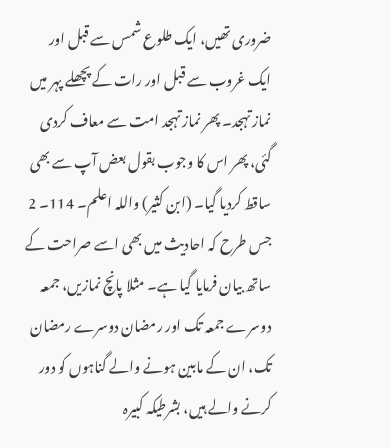ضروری تھیں، ایک طلوع شمس سے قبل اور ایک غروب سے قبل اور رات کے پچھلے پہر میں نماز تہجد۔ پھر نماز تہجد امت سے معاف کردی گئی، پھر اس کا وجوب بقول بعض آپ سے بھی ساقط کردیا گیا۔ (ابن کثیر) واللہ اعلم۔ 114۔ 2 جس طرح کہ احادیث میں بھی اسے صراحت کے ساتھ بیان فرمایا گیا ہے۔ مثلا پانچ نمازیں، جمعہ دوسرے جمعہ تک اور رمضان دوسرے رمضان تک، ان کے مابین ہونے والے گناہوں کو دور کرنے والے ہیں، بشرطیکہ کبیرہ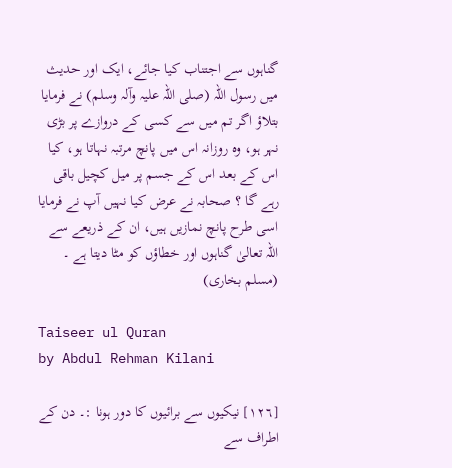گناہوں سے اجتناب کیا جائے، ایک اور حدیث میں رسول اللہ (صلی اللہ علیہ وآلہ وسلم) نے فرمایا بتلاؤ اگر تم میں سے کسی کے دروازے پر بڑی نہر ہو، وہ روزانہ اس میں پانچ مرتبہ نہاتا ہو، کیا اس کے بعد اس کے جسم پر میل کچیل باقی رہے گا ؟ صحابہ نے عرض کیا نہیں آپ نے فرمایا اسی طرح پانچ نمازیں ہیں، ان کے ذریعے سے اللہ تعالیٰ گناہوں اور خطاؤں کو مٹا دیتا ہے ۔ (مسلم بخاری)

Taiseer ul Quran
by Abdul Rehman Kilani

[١٢٦] نیکیوں سے برائیوں کا دور ہونا :۔ دن کے اطراف سے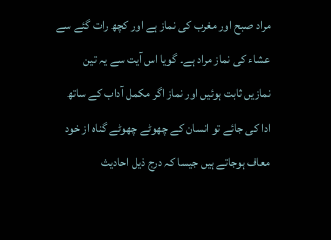مراد صبح اور مغرب کی نماز ہے اور کچھ رات گئے سے عشاء کی نماز مراد ہے۔ گویا اس آیت سے یہ تین نمازیں ثابت ہوئیں اور نماز اگر مکمل آداب کے ساتھ ادا کی جائے تو انسان کے چھوٹے چھوٹے گناہ از خود معاف ہوجاتے ہیں جیسا کہ درج ذیل احادیث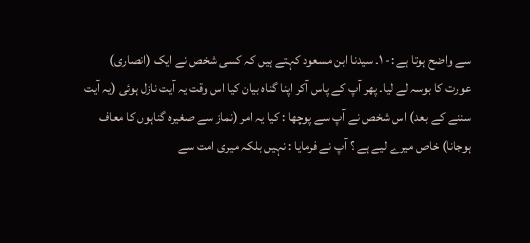سے واضح ہوتا ہے :- ١۔ سیدنا ابن مسعود کہتے ہیں کہ کسی شخص نے ایک (انصاری) عورت کا بوسہ لے لیا۔ پھر آپ کے پاس آکر اپنا گناہ بیان کیا اس وقت یہ آیت نازل ہوئی (یہ آیت سننے کے بعد) اس شخص نے آپ سے پوچھا : کیا یہ امر (نماز سے صغیرہ گناہوں کا معاف ہوجانا) خاص میرے لیے ہے ؟ آپ نے فرمایا : نہیں بلکہ میری امت سے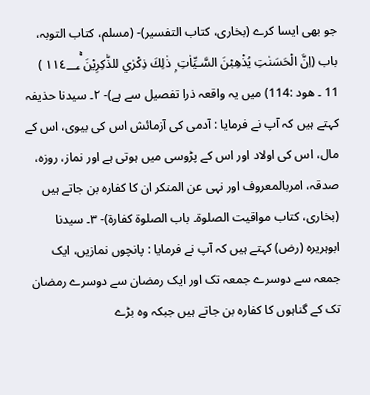جو بھی ایسا کرے (بخاری، کتاب التفسیر)- (مسلم، کتاب التوبہ، باب (اِنَّ الْحَسَنٰتِ يُذْهِبْنَ السَّـيِّاٰتِ ۭ ذٰلِكَ ذِكْرٰي للذّٰكِرِيْنَ ١١٤؀ۚ ) 11 ۔ ھود :114) میں یہ واقعہ ذرا تفصیل سے ہے)- ٢۔ سیدنا حذیفہ کہتے ہیں کہ آپ نے فرمایا : آدمی کی آزمائش اس کی بیوی، اس کے مال، اس کی اولاد اور اس کے پڑوسی میں ہوتی ہے اور نماز، روزہ، صدقہ، امربالمعروف اور نہی عن المنکر ان کا کفارہ بن جاتے ہیں (بخاری، کتاب مواقیت الصلوۃ۔ باب الصلوۃ کفارۃ)- ٣۔ سیدنا ابوہریرہ (رض) کہتے ہیں کہ آپ نے فرمایا : پانچوں نمازیں، ایک جمعہ سے دوسرے جمعہ تک اور ایک رمضان سے دوسرے رمضان تک کے گناہوں کا کفارہ بن جاتے ہیں جبکہ وہ بڑے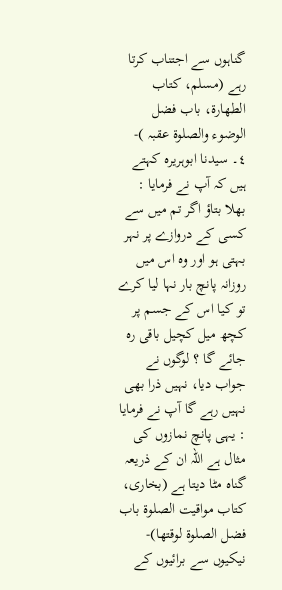گناہوں سے اجتناب کرتا رہے (مسلم، کتاب الطھارۃ، باب فضل الوضوء والصلوۃ عقبہ )- ٤۔ سیدنا ابوہریرہ کہتے ہیں کہ آپ نے فرمایا : بھلا بتاؤ اگر تم میں سے کسی کے دروازے پر نہر بہتی ہو اور وہ اس میں روزانہ پانچ بار نہا لیا کرے تو کیا اس کے جسم پر کچھ میل کچیل باقی رہ جائے گا ؟ لوگوں نے جواب دیا، نہیں ذرا بھی نہیں رہے گا آپ نے فرمایا : یہی پانچ نمازوں کی مثال ہے اللہ ان کے ذریعہ گناہ مٹا دیتا ہے (بخاری، کتاب مواقیت الصلوۃ باب فضل الصلوۃ لوقتھا)- نیکیوں سے برائیوں کے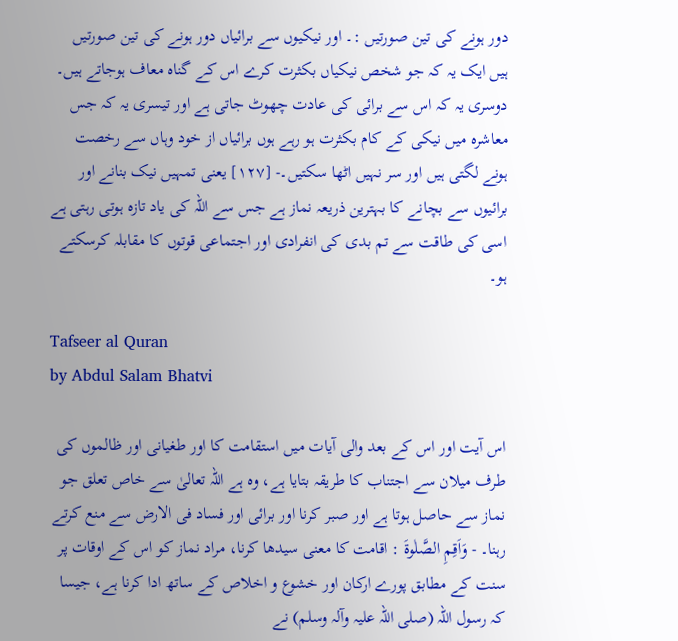دور ہونے کی تین صورتیں :۔ اور نیکیوں سے برائیاں دور ہونے کی تین صورتیں ہیں ایک یہ کہ جو شخص نیکیاں بکثرت کرے اس کے گناہ معاف ہوجاتے ہیں۔ دوسری یہ کہ اس سے برائی کی عادت چھوٹ جاتی ہے اور تیسری یہ کہ جس معاشرہ میں نیکی کے کام بکثرت ہو رہے ہوں برائیاں از خود وہاں سے رخصت ہونے لگتی ہیں اور سر نہیں اٹھا سکتیں۔- [١٢٧] یعنی تمہیں نیک بنانے اور برائیوں سے بچانے کا بہترین ذریعہ نماز ہے جس سے اللہ کی یاد تازہ ہوتی رہتی ہے اسی کی طاقت سے تم بدی کی انفرادی اور اجتماعی قوتوں کا مقابلہ کرسکتے ہو۔

Tafseer al Quran
by Abdul Salam Bhatvi

اس آیت اور اس کے بعد والی آیات میں استقامت کا اور طغیانی اور ظالموں کی طرف میلان سے اجتناب کا طریقہ بتایا ہے، وہ ہے اللہ تعالیٰ سے خاص تعلق جو نماز سے حاصل ہوتا ہے اور صبر کرنا اور برائی اور فساد فی الارض سے منع کرتے رہنا۔ - وَاَقِمِ الصَّلٰوةَ : اقامت کا معنی سیدھا کرنا، مراد نماز کو اس کے اوقات پر سنت کے مطابق پورے ارکان اور خشوع و اخلاص کے ساتھ ادا کرنا ہے، جیسا کہ رسول اللہ (صلی اللہ علیہ وآلہ وسلم) نے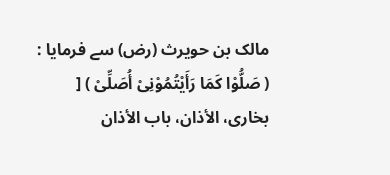مالک بن حویرث (رض) سے فرمایا : ( صَلُّوْا کَمَا رَأَیْتُمُوْنِیْ أُصَلِّیْ ) [ بخاری، الأذان، باب الأذان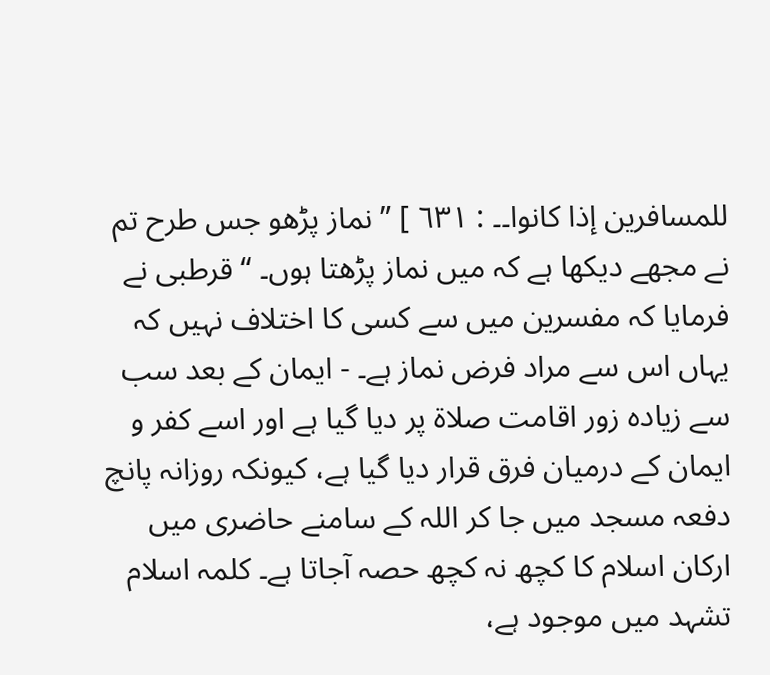للمسافرین إذا کانوا۔۔ : ٦٣١ ] ” نماز پڑھو جس طرح تم نے مجھے دیکھا ہے کہ میں نماز پڑھتا ہوں۔ “ قرطبی نے فرمایا کہ مفسرین میں سے کسی کا اختلاف نہیں کہ یہاں اس سے مراد فرض نماز ہے۔ - ایمان کے بعد سب سے زیادہ زور اقامت صلاۃ پر دیا گیا ہے اور اسے کفر و ایمان کے درمیان فرق قرار دیا گیا ہے، کیونکہ روزانہ پانچ دفعہ مسجد میں جا کر اللہ کے سامنے حاضری میں ارکان اسلام کا کچھ نہ کچھ حصہ آجاتا ہے۔ کلمہ اسلام تشہد میں موجود ہے،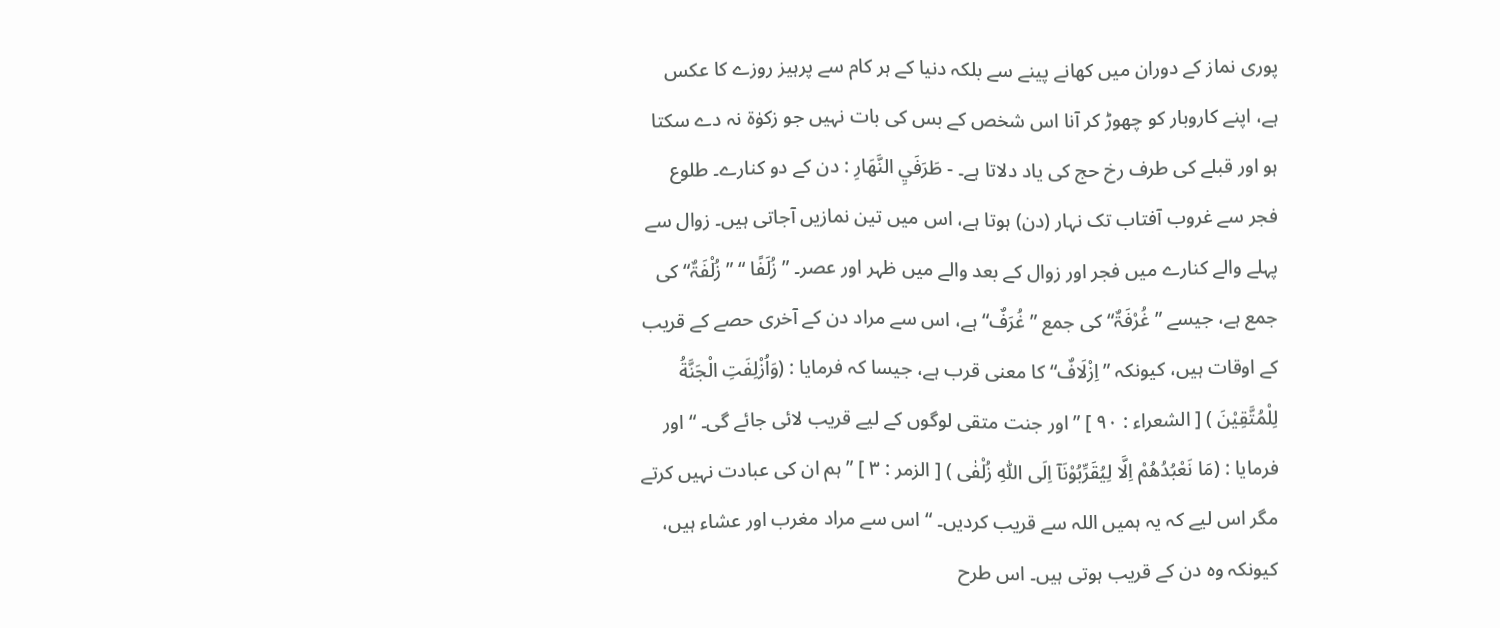پوری نماز کے دوران میں کھانے پینے سے بلکہ دنیا کے ہر کام سے پرہیز روزے کا عکس ہے، اپنے کاروبار کو چھوڑ کر آنا اس شخص کے بس کی بات نہیں جو زکوٰۃ نہ دے سکتا ہو اور قبلے کی طرف رخ حج کی یاد دلاتا ہے۔ - طَرَفَيِ النَّهَارِ : دن کے دو کنارے۔ طلوع فجر سے غروب آفتاب تک نہار (دن) ہوتا ہے، اس میں تین نمازیں آجاتی ہیں۔ زوال سے پہلے والے کنارے میں فجر اور زوال کے بعد والے میں ظہر اور عصر۔ ” زُلَفًا “ ” زُلْفَۃٌ“ کی جمع ہے، جیسے ” غُرْفَۃٌ“ کی جمع ” غُرَفٌ“ ہے، اس سے مراد دن کے آخری حصے کے قریب کے اوقات ہیں، کیونکہ ” اِزْلَافٌ“ کا معنی قرب ہے، جیسا کہ فرمایا : (وَاُزْلِفَتِ الْجَنَّةُ لِلْمُتَّقِيْنَ ) [ الشعراء : ٩٠ ] ” اور جنت متقی لوگوں کے لیے قریب لائی جائے گی۔ “ اور فرمایا : (مَا نَعْبُدُهُمْ اِلَّا لِيُقَرِّبُوْنَآ اِلَى اللّٰهِ زُلْفٰى ) [ الزمر : ٣ ] ” ہم ان کی عبادت نہیں کرتے مگر اس لیے کہ یہ ہمیں اللہ سے قریب کردیں۔ “ اس سے مراد مغرب اور عشاء ہیں، کیونکہ وہ دن کے قریب ہوتی ہیں۔ اس طرح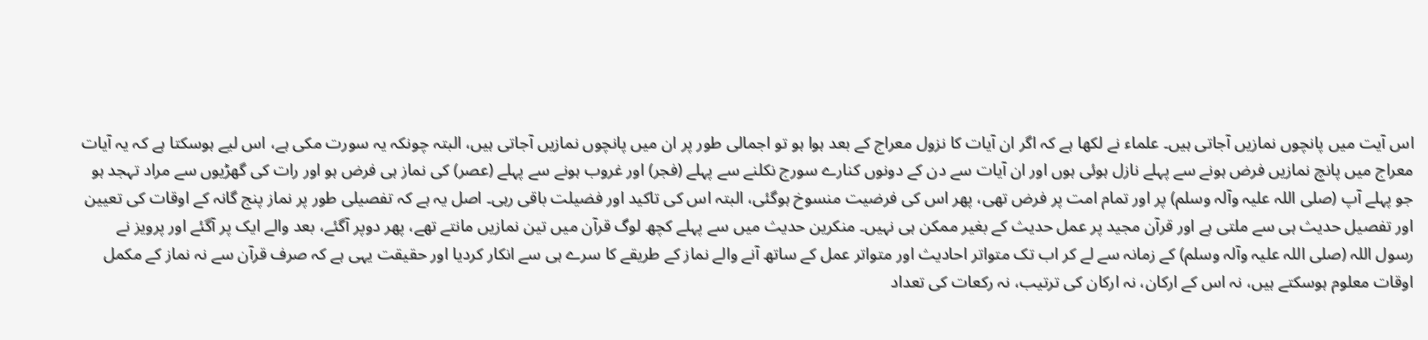اس آیت میں پانچوں نمازیں آجاتی ہیں۔ علماء نے لکھا ہے کہ اگر ان آیات کا نزول معراج کے بعد ہوا ہو تو اجمالی طور پر ان میں پانچوں نمازیں آجاتی ہیں، البتہ چونکہ یہ سورت مکی ہے، اس لیے ہوسکتا ہے کہ یہ آیات معراج میں پانچ نمازیں فرض ہونے سے پہلے نازل ہوئی ہوں اور ان آیات سے دن کے دونوں کنارے سورج نکلنے سے پہلے (فجر) اور غروب ہونے سے پہلے (عصر) کی نماز ہی فرض ہو اور رات کی گھڑیوں سے مراد تہجد ہو جو پہلے آپ (صلی اللہ علیہ وآلہ وسلم) پر اور تمام امت پر فرض تھی، پھر اس کی فرضیت منسوخ ہوگئی، البتہ اس کی تاکید اور فضیلت باقی رہی۔ اصل یہ ہے کہ تفصیلی طور پر نماز پنج گانہ کے اوقات کی تعیین اور تفصیل حدیث ہی سے ملتی ہے اور قرآن مجید پر عمل حدیث کے بغیر ممکن ہی نہیں۔ منکرین حدیث میں سے پہلے کچھ لوگ قرآن میں تین نمازیں مانتے تھے، پھر دوپر آگئے، بعد والے ایک پر آگئے اور پرویز نے رسول اللہ (صلی اللہ علیہ وآلہ وسلم) کے زمانہ سے لے کر اب تک متواتر احادیث اور متواتر عمل کے ساتھ آنے والے نماز کے طریقے کا سرے ہی سے انکار کردیا اور حقیقت یہی ہے کہ صرف قرآن سے نہ نماز کے مکمل اوقات معلوم ہوسکتے ہیں، نہ اس کے ارکان، نہ ارکان کی ترتیب، نہ رکعات کی تعداد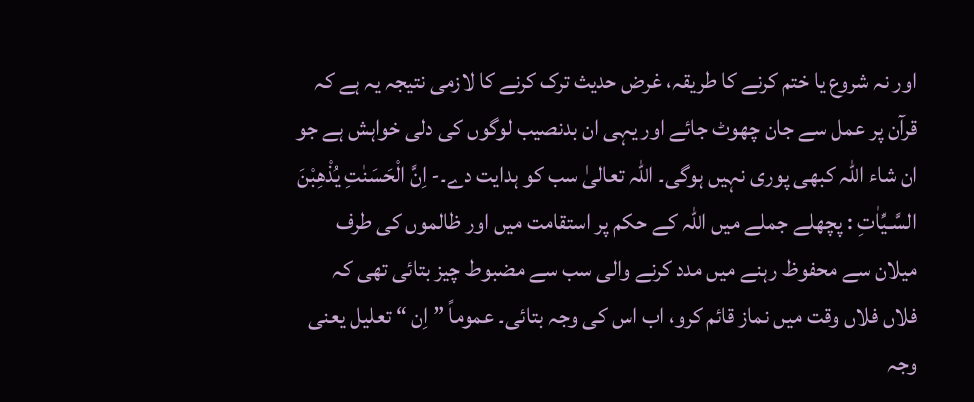اور نہ شروع یا ختم کرنے کا طریقہ، غرض حدیث ترک کرنے کا لازمی نتیجہ یہ ہے کہ قرآن پر عمل سے جان چھوٹ جائے اور یہی ان بدنصیب لوگوں کی دلی خواہش ہے جو ان شاء اللہ کبھی پوری نہیں ہوگی۔ اللہ تعالیٰ سب کو ہدایت دے۔- اِنَّ الْحَسَنٰتِ يُذْهِبْنَ السَّـيِّاٰتِ : پچھلے جملے میں اللہ کے حکم پر استقامت میں اور ظالموں کی طرف میلان سے محفوظ رہنے میں مدد کرنے والی سب سے مضبوط چیز بتائی تھی کہ فلاں فلاں وقت میں نماز قائم کرو، اب اس کی وجہ بتائی۔ عموماً ” اِن “ تعلیل یعنی وجہ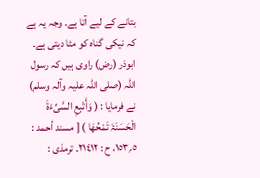بتانے کے لیے آتا ہے۔ وجہ یہ ہے کہ نیکی گناہ کو مٹا دیتی ہے۔ ابوذر (رض) راوی ہیں کہ رسول اللہ (صلی اللہ علیہ وآلہ وسلم) نے فرمایا : ( وَأَتْبِعِ السَّیِّءَۃَ الْحَسَنَۃَ تَمْحُھَا ) [ مسند أحمد : ٥؍١٥٣، ح : ٢١٤١٢۔ ترمذی :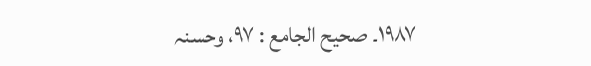١٩٨٧۔ صحیح الجامع : ٩٧، وحسنہ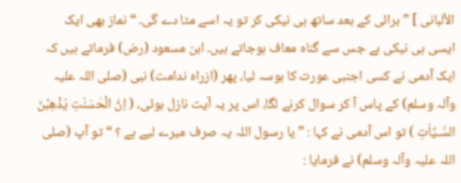الألبانی ] ” برائی کے بعد ساتھ ہی نیکی کر تو یہ اسے مٹا دے گی۔ “ نماز بھی ایک ایسی ہی نیکی ہے جس سے گناہ معاف ہوجاتے ہیں۔ ابن مسعود (رض) فرماتے ہیں کہ ایک آدمی نے کسی اجنبی عورت کا بوسہ لیا، پھر (ازراہ ندامت) نبی (صلی اللہ علیہ وآلہ وسلم) کے پاس آ کر سوال کرنے لگا، اس پر یہ آیت نازل ہوئی، ( اِنَّ الْحَسَنٰتِ يُذْهِبْنَ السَّـيِّاٰتِ ) تو اس آدمی نے کہا : ” یا رسول اللہ یہ صرف میرے لیے ہے ؟ “ تو آپ (صلی اللہ علیہ وآلہ وسلم) نے فرمایا :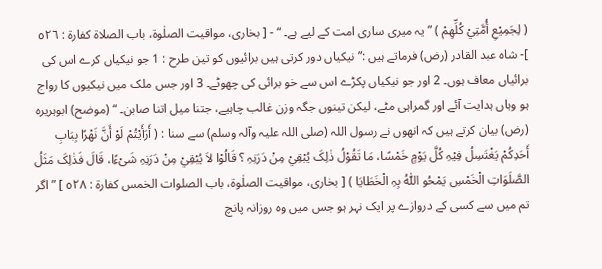( لِجَمِیْعِ أُمَّتِيْ کُلِّھِمْ ) ” یہ میری ساری امت کے لیے ہے۔ “ - [ بخاری، مواقیت الصلٰوۃ، باب الصلاۃ کفارۃ : ٥٢٦ ]- شاہ عبد القادر (رض) فرماتے ہیں :” نیکیاں دور کرتی ہیں برائیوں کو تین طرح : 1 جو نیکیاں کرے اس کی برائیاں معاف ہوں۔ 2 اور جو نیکیاں پکڑے اس سے خو برائی کی چھوٹے۔ 3 اور جس ملک میں نیکیوں کا رواج ہو وہاں ہدایت آئے اور گمراہی مٹے، لیکن تینوں جگہ وزن غالب چاہیے، جتنا میل اتنا صابن۔ “ (موضح) ابوہریرہ (رض) بیان کرتے ہیں کہ انھوں نے رسول اللہ (صلی اللہ علیہ وآلہ وسلم) سے سنا : ( أَرَأَیْتُمْ لَوْ أَنَّ نَھْرًا بِبَابِ أَحَدِکُمْ یَغْتَسِلُ فِیْہِ کُلَّ یَوْمٍ خَمْسًا، مَا تَقُوْلُ ذٰلِکَ یُبْقِيْ مِنْ دَرَنِہِ ؟ قَالُوْا لاَ یُبْقِيْ مِنْ دَرَنِہِ شَیْءًا، قَالَ فَذٰلِکَ مَثَلُ الصَّلَوَاتِ الْخَمْسِ یَمْحُو اللّٰہُ بِہِ الْخَطَایَا ) [ بخاری، مواقیت الصلٰوۃ، باب الصلوات الخمس کفارۃ : ٥٢٨ ] ” اگر تم میں سے کسی کے دروازے پر ایک نہر ہو جس میں وہ روزانہ پانچ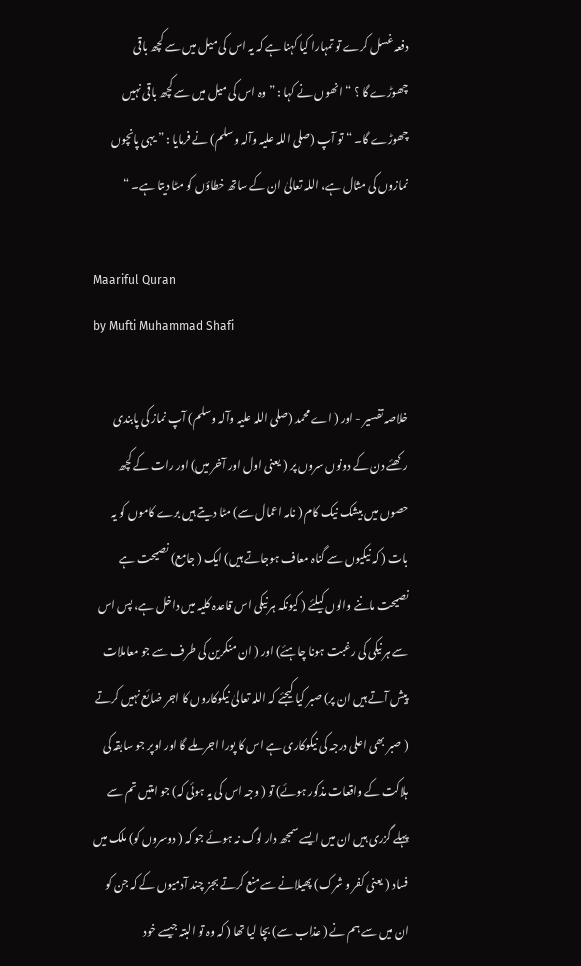دفعہ غسل کرے تو تمہارا کیا کہنا ہے کہ یہ اس کی میل میں سے کچھ باقی چھوڑے گا ؟ “ انھوں نے کہا : ” وہ اس کی میل میں سے کچھ باقی نہیں چھوڑے گا۔ “ تو آپ (صلی اللہ علیہ وآلہ وسلم) نے فرمایا : ” یہی پانچوں نمازوں کی مثال ہے، اللہ تعالیٰ ان کے ساتھ خطاؤں کو مٹا دیتا ہے۔ “

Maariful Quran
by Mufti Muhammad Shafi

خلاصہ تفسیر - اور ( اے محمد (صلی اللہ علیہ وآلہ وسلم) آپ نماز کی پابندی رکھئے دن کے دونوں سروں پر ( یعنی اول اور آخر میں) اور رات کے کچھ حصوں میں بیشک نیک کام ( نامہ اعمال سے) مٹا دیتے ہیں برے کاموں کو یہ بات ( کہ نیکیوں سے گناہ معاف ہوجاتے ہیں) ایک ( جامع) نصیحت ہے نصیحت ماننے والوں کیلئے ( کیونکہ ہر نیکی اس قاعدہ کلیہ میں داخل ہے، پس اس سے ہر نیکی کی رغبت ہونا چاہئے) اور ( ان منکرین کی طرف سے جو معاملات پیش آتے ہیں ان پر) صبر کیا کیجئے کہ اللہ تعالیٰ نیکوکاروں کا اجر ضائع نہیں کرتے ( صبر بھی اعلی درجہ کی نیکوکاری ہے اس کا پورا اجر ملے گا اور اوپر جو سابقہ کی ہلاکت کے واقعات مذکور ہوئے) تو ( وجہ اس کی یہ ہوئی کہ) جو امتیں تم سے پہلے گزری ہیں ان میں ایسے سمجھ دار لوگ نہ ہوئے جو کہ ( دوسروں کو) ملک میں فساد ( یعنی کفر و شرک) پھیلانے سے منع کرتے بجز چند آدمیوں کے کہ جن کو ان میں سے ہم نے ( عذاب سے) بچا لیا تھا ( کہ وہ تو البتہ جیسے خود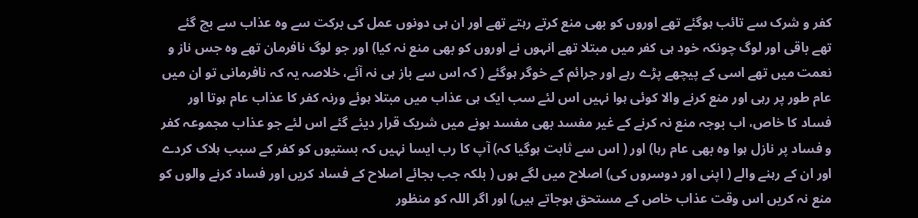کفر و شرک سے تائب ہوگئے تھے اوروں کو بھی منع کرتے رہتے تھے اور ان ہی دونوں عمل کی برکت سے وہ عذاب سے بچ گئے تھے باقی اور لوگ چونکہ خود ہی کفر میں مبتلا تھے انہوں نے اوروں کو بھی منع نہ کیا) اور جو لوگ نافرمان تھے وہ جس ناز و نعمت میں تھے اسی کے پیچھے پڑے رہے اور جرائم کے خوگر ہوگئے ( کہ اس سے باز ہی نہ آئے، خلاصہ یہ کہ نافرمانی تو ان میں عام طور پر رہی اور منع کرنے والا کوئی ہوا نہیں اس لئے سب ایک ہی عذاب میں مبتلا ہوئے ورنہ کفر کا عذاب عام ہوتا اور فساد کا خاص، اب بوجہ منع نہ کرنے کے غیر مفسد بھی مفسد ہونے میں شریک قرار دیئے گئے اس لئے جو عذاب مجموعہ کفر و فساد پر نازل ہوا وہ بھی عام رہا) اور ( اس سے ثابت ہوگیا کہ) آپ کا رب ایسا نہیں کہ بستیوں کو کفر کے سبب ہلاک کردے اور ان کے رہنے والے ( اپنی اور دوسروں کی) اصلاح میں لگے ہوں ( بلکہ جب بجائے اصلاح کے فساد کریں اور فساد کرنے والوں کو منع نہ کریں اس وقت عذاب خاص کے مستحق ہوجاتے ہیں) اور اگر اللہ کو منظور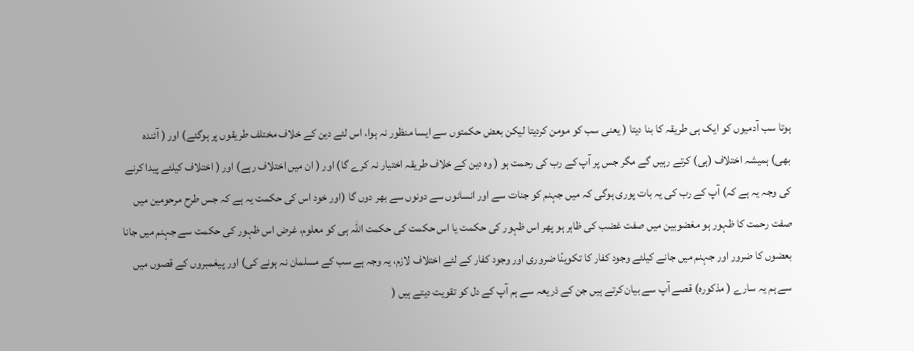ہوتا سب آدمیوں کو ایک ہی طریقہ کا بنا دیتا ( یعنی سب کو مومن کردیتا لیکن بعض حکمتوں سے ایسا منظور نہ ہوا، اس لئے دین کے خلاف مختلف طریقوں پر ہوگئے) اور ( آئندہ بھی) ہمیشہ اختلاف (ہی) کرتے رہیں گے مگر جس پر آپ کے رب کی رحمت ہو ( وہ دین کے خلاف طریقہ اختیار نہ کرے گا) اور ( ان میں اختلاف رہے) اور ( اختلاف کیلئے پیدا کرنے کی وجہ یہ ہے کہ) آپ کے رب کی یہ بات پوری ہوگی کہ میں جہنم کو جنات سے اور انسانوں سے دونوں سے بھر دوں گا (اور خود اس کی حکمت یہ ہے کہ جس طرح مرحومین میں صفت رحمت کا ظہور ہو مغضوبین میں صفت غضب کی ظاہر ہو پھر اس ظہور کی حکمت یا اس حکمت کی حکمت اللہ ہی کو معلوم، غرض اس ظہور کی حکمت سے جہنم میں جانا بعضوں کا ضرور اور جہنم میں جانے کیلئے وجود کفار کا تکوینًا ضروری اور وجود کفار کے لئے اختلاف لازم، یہ وجہ ہے سب کے مسلمان نہ ہونے کی) اور پیغمبروں کے قصوں میں سے ہم یہ سارے ( مذکورہ) قصے آپ سے بیان کرتے ہیں جن کے ذریعہ سے ہم آپ کے دل کو تقویت دیتے ہیں (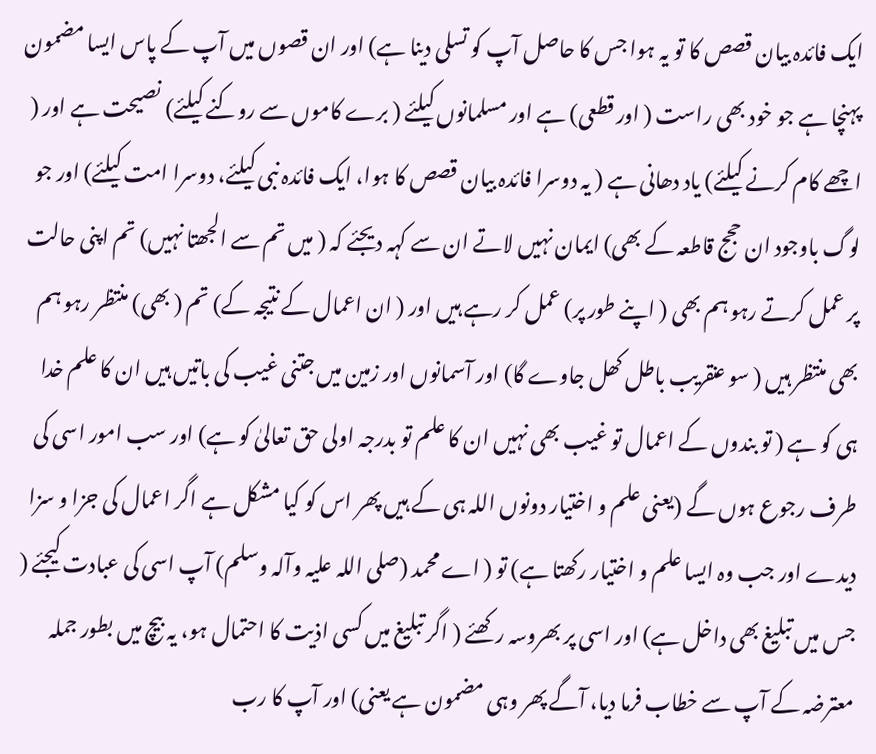ایک فائدہ بیان قصص کا تو یہ ہوا جس کا حاصل آپ کو تسلی دینا ہے) اور ان قصوں میں آپ کے پاس ایسا مضمون پہنچا ہے جو خود بھی راست ( اور قطعی) ہے اور مسلمانوں کیلئے ( برے کاموں سے روکنے کیلئے) نصیحت ہے اور ( اچھے کام کرنے کیلئے) یاد دھانی ہے ( یہ دوسرا فائدہ بیان قصص کا ہوا، ایک فائدہ نبی کیلئے، دوسرا امت کیلئے) اور جو لوگ باوجود ان حجج قاطعہ کے بھی) ایمان نہیں لاتے ان سے کہہ دیجئے کہ ( میں تم سے الجھتا نہیں) تم اپنی حالت پر عمل کرتے رہو ہم بھی ( اپنے طور پر) عمل کر رہے ہیں اور ( ان اعمال کے نتیجہ کے) تم ( بھی) منتظر رہو ہم بھی منتظر ہیں ( سو عنقریب باطل کھل جاوے گا) اور آسمانوں اور زمین میں جتنی غیب کی باتیں ہیں ان کا علم خدا ہی کو ہے ( تو بندوں کے اعمال تو غیب بھی نہیں ان کا علم تو بدرجہ اولی حق تعالیٰ کو ہے) اور سب امور اسی کی طرف رجوع ہوں گے (یعنی علم و اختیار دونوں اللہ ہی کے ہیں پھر اس کو کیا مشکل ہے اگر اعمال کی جزا و سزا دیدے اور جب وہ ایسا علم و اختیار رکھتا ہے) تو ( اے محمد (صلی اللہ علیہ وآلہ وسلم) آپ اسی کی عبادت کیجئے ( جس میں تبلیغ بھی داخل ہے) اور اسی پر بھروسہ رکھئے ( اگر تبلیغ میں کسی اذیت کا احتمال ہو، یہ بیچ میں بطور جملہ معترضہ کے آپ سے خطاب فرما دیا، آگے پھر وہی مضمون ہے یعنی) اور آپ کا رب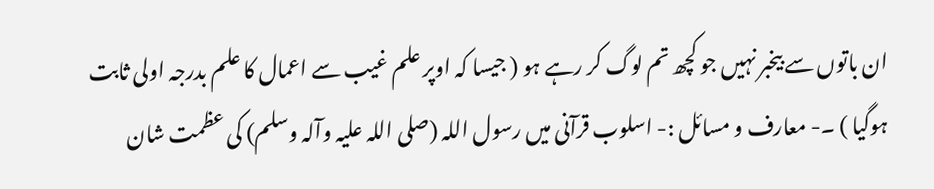ان باتوں سے بیخبر نہیں جو کچھ تم لوگ کر رہے ہو ( جیسا کہ اوپر علم غیب سے اعمال کا علم بدرجہ اولی ثابت ہوگیا ) ۔- معارف و مسائل :- اسلوب قرآنی میں رسول اللہ (صلی اللہ علیہ وآلہ وسلم) کی عظمت شان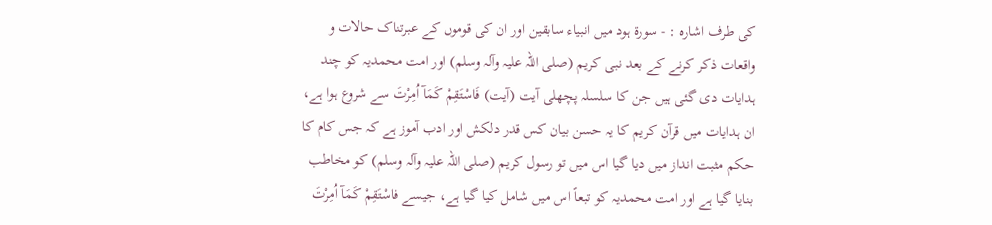کی طرف اشارہ : - سورة ہود میں انبیاء سابقین اور ان کی قوموں کے عبرتناک حالات و واقعات ذکر کرنے کے بعد نبی کریم (صلی اللہ علیہ وآلہ وسلم) اور امت محمدیہ کو چند ہدایات دی گئی ہیں جن کا سلسلہ پچھلی آیت (آیت) فَاسْتَقِمْ كَمَآ اُمِرْتَ سے شروع ہوا ہے، ان ہدایات میں قرآن کریم کا یہ حسن بیان کس قدر دلکش اور ادب آموز ہے کہ جس کام کا حکم مثبت انداز میں دیا گیا اس میں تو رسول کریم (صلی اللہ علیہ وآلہ وسلم) کو مخاطب بنایا گیا ہے اور امت محمدیہ کو تبعاً اس میں شامل کیا گیا ہے، جیسے فاسْتَقِمْ كَمَآ اُمِرْتَ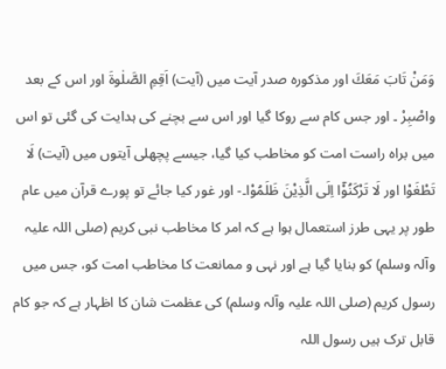وَمَنْ تَابَ مَعَكَ اور مذکورہ صدر آیت میں (آیت) اَقِمِ الصَّلٰوةَ اور اس کے بعد واصْبِرْ ۔ اور جس کام سے روکا گیا اور اس سے بچنے کی ہدایت کی گئی تو اس میں براہ راست امت کو مخاطب کیا گیا، جیسے پچھلی آیتوں میں (آیت) لَا تَطْغَوْا اور لَا تَرْكَنُوْٓا اِلَى الَّذِيْنَ ظَلَمُوْا۔- اور غور کیا جائے تو پورے قرآن میں عام طور پر یہی طرز استعمال ہوا ہے کہ امر کا مخاطب نبی کریم (صلی اللہ علیہ وآلہ وسلم) کو بنایا گیا ہے اور نہی و ممانعت کا مخاطب امت کو، جس میں رسول کریم (صلی اللہ علیہ وآلہ وسلم) کی عظمت شان کا اظہار ہے کہ جو کام قابل ترک ہیں رسول اللہ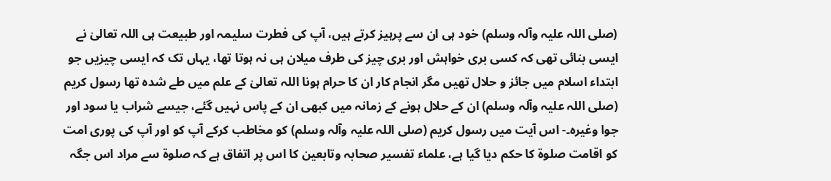(صلی اللہ علیہ وآلہ وسلم) خود ہی ان سے پرہیز کرتے ہیں، آپ کی فطرت سلیمہ اور طبیعت ہی اللہ تعالیٰ نے ایسی بنائی تھی کہ کسی بری خواہش اور بری چیز کی طرف میلان ہی نہ ہوتا تھا، یہاں تک کہ ایسی چیزیں جو ابتداء اسلام میں جائز و حلال تھیں مگر انجام کار ان کا حرام ہونا اللہ تعالیٰ کے علم میں طے شدہ تھا رسول کریم (صلی اللہ علیہ وآلہ وسلم) ان کے حلال ہونے کے زمانہ میں کبھی ان کے پاس نہیں گئے، جیسے شراب یا سود اور جوا وغیرہ۔- اس آیت میں رسول کریم (صلی اللہ علیہ وآلہ وسلم) کو مخاطب کرکے آپ کو اور آپ کی پوری امت کو اقامت صلوة کا حکم دیا گیا ہے، علماء تفسیر صحابہ وتابعین کا اس پر اتفاق ہے کہ صلوة سے مراد اس جگہ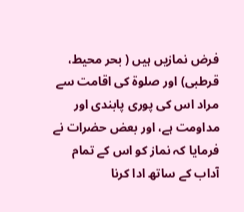فرض نمازیں ہیں ( بحر محیط، قرطبی) اور صلوة کی اقامت سے مراد اس کی پوری پابندی اور مداومت ہے، اور بعض حضرات نے فرمایا کہ نماز کو اس کے تمام آداب کے ساتھ ادا کرنا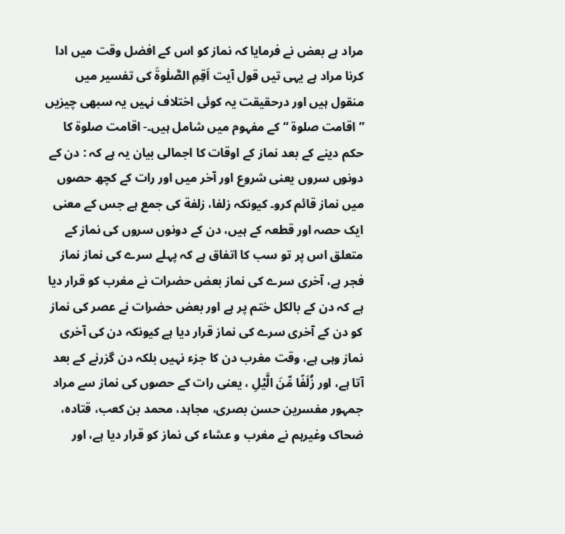مراد ہے بعض نے فرمایا کہ نماز کو اس کے افضل وقت میں ادا کرنا مراد ہے یہی تیں قول آیت اَقِمِ الصَّلٰوةَ کی تفسیر میں منقول ہیں اور درحقیقت یہ کوئی اختلاف نہیں یہ سبھی چیزیں ” اقامت صلوة “ کے مفہوم میں شامل ہیں۔- اقامت صلوة کا حکم دینے کے بعد نماز کے اوقات کا اجمالی بیان یہ ہے کہ : دن کے دونوں سروں یعنی شروع اور آخر میں اور رات کے کچھ حصوں میں نماز قائم کرو۔ کیونکہ زلفا، زلفة کی جمع ہے جس کے معنی ایک حصہ اور قطعہ کے ہیں، دن کے دونوں سروں کی نماز کے متعلق اس پر تو سب کا اتفاق ہے کہ پہلے سرے کی نماز نماز فجر ہے، آخری سرے کی نماز بعض حضرات نے مغرب کو قرار دیا ہے کہ دن کے بالکل ختم پر ہے اور بعض حضرات نے عصر کی نماز کو دن کے آخری سرے کی نماز قرار دیا ہے کیونکہ دن کی آخری نماز وہی ہے، وقت مغرب دن کا جزء نہیں بلکہ دن گزرنے کے بعد آتا ہے، اور زُلَفًا مِّنَ الَّيْلِ ، یعنی رات کے حصوں کی نماز سے مراد جمہور مفسرین حسن بصری، مجاہد، محمد بن کعب، قتادہ، ضحاک وغیرہم نے مغرب و عشاء کی نماز کو قرار دیا ہے، اور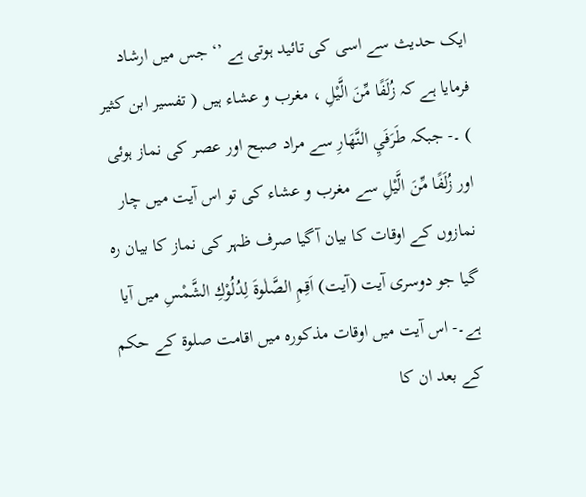ایک حدیث سے اسی کی تائید ہوتی ہے ’‘ جس میں ارشاد فرمایا ہے کہ زُلَفًا مِّنَ الَّيْلِ ، مغرب و عشاء ہیں ( تفسیر ابن کثیر ) ۔- جبکہ طَرَفَيِ النَّهَارِ سے مراد صبح اور عصر کی نماز ہوئی اور زُلَفًا مِّنَ الَّيْلِ سے مغرب و عشاء کی تو اس آیت میں چار نمازوں کے اوقات کا بیان آگیا صرف ظہر کی نماز کا بیان رہ گیا جو دوسری آیت (آیت) اَقِمِ الصَّلٰوةَ لِدُلُوْكِ الشَّمْسِ میں آیا ہے۔- اس آیت میں اوقات مذکورہ میں اقامت صلوة کے حکم کے بعد ان کا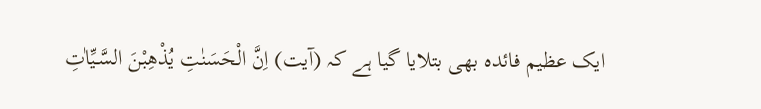ایک عظیم فائدہ بھی بتلایا گیا ہے کہ (آیت) اِنَّ الْحَسَنٰتِ يُذْهِبْنَ السَّـيِّاٰتِ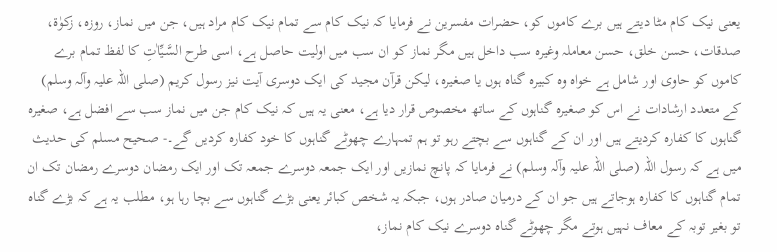یعنی نیک کام مٹا دیتے ہیں برے کاموں کو، حضرات مفسرین نے فرمایا کہ نیک کام سے تمام نیک کام مراد ہیں، جن میں نماز، روزہ، زکوٰة، صدقات، حسن خلق، حسن معاملہ وغیرہ سب داخل ہیں مگر نماز کو ان سب میں اولیت حاصل ہے، اسی طرح السَّـيِّاٰتِ کا لفظ تمام برے کاموں کو حاوی اور شامل ہے خواہ وہ کبیرہ گناہ ہوں یا صغیرہ، لیکن قرآن مجید کی ایک دوسری آیت نیز رسول کریم (صلی اللہ علیہ وآلہ وسلم) کے متعدد ارشادات نے اس کو صغیرہ گناہوں کے ساتھ مخصوص قرار دیا ہے، معنی یہ ہیں کہ نیک کام جن میں نماز سب سے افضل ہے، صغیرہ گناہوں کا کفارہ کردیتے ہیں اور ان کے گناہوں سے بچتے رہو تو ہم تمہارے چھوٹے گناہوں کا خود کفارہ کردیں گے۔- صحیح مسلم کی حدیث میں ہے کہ رسول اللہ (صلی اللہ علیہ وآلہ وسلم) نے فرمایا کہ پانچ نمازیں اور ایک جمعہ دوسرے جمعہ تک اور ایک رمضان دوسرے رمضان تک ان تمام گناہوں کا کفارہ ہوجاتے ہیں جو ان کے درمیان صادر ہوں، جبکہ یہ شخص کبائر یعنی بڑے گناہوں سے بچا رہا ہو، مطلب یہ ہے کہ بڑے گناہ تو بغیر توبہ کے معاف نہیں ہوتے مگر چھوٹے گناہ دوسرے نیک کام نماز،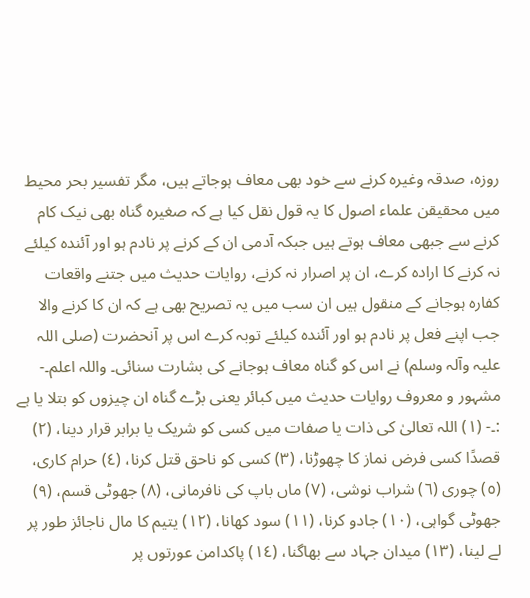روزہ، صدقہ وغیرہ کرنے سے خود بھی معاف ہوجاتے ہیں، مگر تفسیر بحر محیط میں محقیقن علماء اصول کا یہ قول نقل کیا ہے کہ صغیرہ گناہ بھی نیک کام کرنے سے جبھی معاف ہوتے ہیں جبکہ آدمی ان کے کرنے پر نادم ہو اور آئندہ کیلئے نہ کرنے کا ارادہ کرے، ان پر اصرار نہ کرنے، روایات حدیث میں جتنے واقعات کفارہ ہوجانے کے منقول ہیں ان سب میں یہ تصریح بھی ہے کہ ان کا کرنے والا جب اپنے فعل پر نادم ہو اور آئندہ کیلئے توبہ کرے اس پر آنحضرت (صلی اللہ علیہ وآلہ وسلم) نے اس کو گناہ معاف ہوجانے کی بشارت سنائی۔ واللہ اعلم۔- مشہور و معروف روایات حدیث میں کبائر یعنی بڑے گناہ ان چیزوں کو بتلا یا ہے :۔- (١) اللہ تعالیٰ کی ذات یا صفات میں کسی کو شریک یا برابر قرار دینا، (٢) قصدًا کسی فرض نماز کا چھوڑنا، (٣) کسی کو ناحق قتل کرنا، (٤) حرام کاری، (٥) چوری (٦) شراب نوشی، (٧) ماں باپ کی نافرمانی، (٨) جھوٹی قسم، (٩) جھوٹی گواہی، (١٠) جادو کرنا، (١١) سود کھانا، (١٢) یتیم کا مال ناجائز طور پر لے لینا، (١٣) میدان جہاد سے بھاگنا، (١٤) پاکدامن عورتوں پر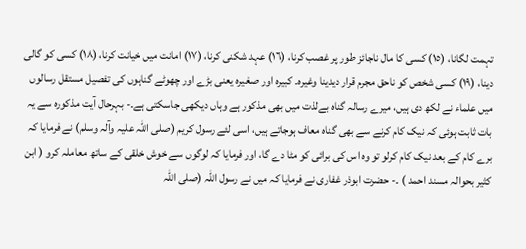تہمت لگانا، (١٥) کسی کا مال ناجائز طور پر غصب کرنا، (١٦) عہد شکنی کرنا، (١٧) امانت میں خیانت کرنا، (١٨) کسی کو گالی دینا، (١٩) کسی شخص کو ناحق مجرم قرار دیدینا وغیرہ۔ کبیرہ اور صغیرہ یعنی بڑے اور چھوٹے گناہوں کی تفصیل مستقل رسالوں میں علماء نے لکھ دی ہیں، میرے رسالہ گناہ بےلذت میں بھی مذکور ہے وہاں دیکھی جاسکتی ہے۔- بہرحال آیت مذکورہ سے یہ بات ثابت ہوئی کہ نیک کام کرنے سے بھی گناہ معاف ہوجاتے ہیں، اسی لئے رسول کریم (صلی اللہ علیہ وآلہ وسلم) نے فرمایا کہ برے کام کے بعد نیک کام کرلو تو وہ اس کی برائی کو مٹا دے گا، اور فرمایا کہ لوگوں سے خوش خلقی کے ساتھ معاملہ کرو ( ابن کثیر بحوالہ مسند احمد ) ۔- حضرت ابوذر غفاری نے فرمایا کہ میں نے رسول اللہ (صلی اللہ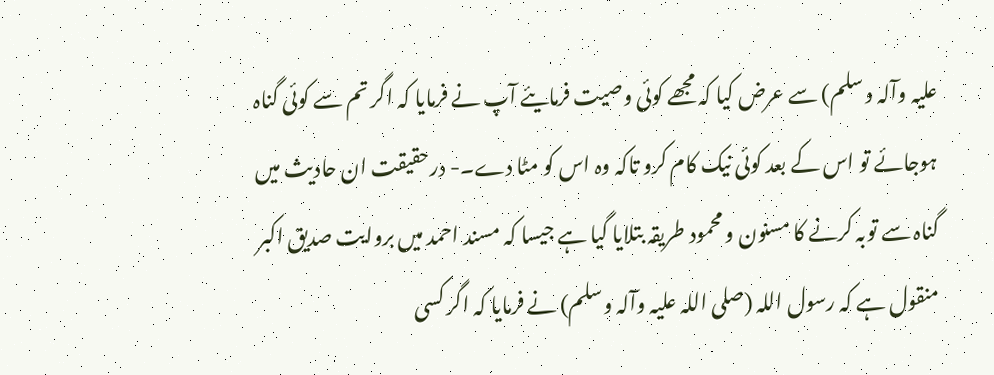علیہ وآلہ وسلم) سے عرض کیا کہ مجھے کوئی وصیت فرمایئے آپ نے فرمایا کہ اگر تم سے کوئی گناہ ہوجائے تو اس کے بعد کوئی نیک کام کرو تاکہ وہ اس کو مٹا دے۔- درحقیقت ان حادیث میں گناہ سے توبہ کرنے کا مسنون و محمود طریقہ بتلایا گیا ہے جیسا کہ مسند احمد میں بروایت صدیق اکبر منقول ہے کہ رسول اللہ (صلی اللہ علیہ وآلہ وسلم) نے فرمایا کہ اگر کسی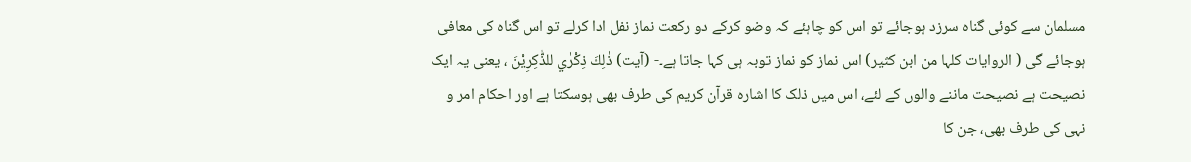مسلمان سے کوئی گناہ سرزد ہوجائے تو اس کو چاہئے کہ وضو کرکے دو رکعت نماز نفل ادا کرلے تو اس گناہ کی معافی ہوجائے گی ( الروایات کلہا من ابن کثیر) اس نماز کو نماز توبہ ہی کہا جاتا ہے۔- (آیت) ذٰلِكَ ذِكْرٰي للذّٰكِرِيْنَ ، یعنی یہ ایک نصیحت ہے نصیحت ماننے والوں کے لئے، اس میں ذلک کا اشارہ قرآن کریم کی طرف بھی ہوسکتا ہے اور احکام امر و نہی کی طرف بھی، جن کا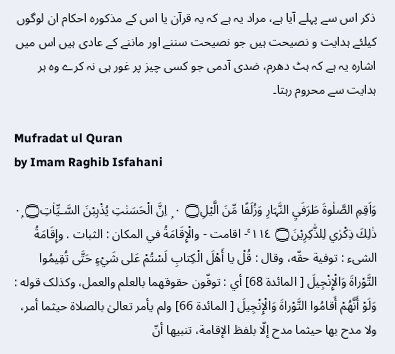ذکر اس سے پہلے آیا ہے، مراد یہ ہے کہ یہ قرآن یا اس کے مذکورہ احکام ان لوگوں کیلئے ہدایت و نصیحت ہیں جو نصیحت سننے اور ماننے کے عادی ہیں اس میں اشارہ یہ ہے کہ ہٹ دھرم، ضدی آدمی جو کسی چیز پر غور ہی نہ کرے وہ ہر ہدایت سے محروم رہتا۔

Mufradat ul Quran
by Imam Raghib Isfahani

وَاَقِمِ الصَّلٰوۃَ طَرَفَيِ النَّہَارِ وَزُلَفًا مِّنَ الَّيْلِ۝ ٠ ۭ اِنَّ الْحَسَنٰتِ يُذْہِبْنَ السَّـيِّاٰتِ۝ ٠ۭ ذٰلِكَ ذِكْرٰي لِلذّٰكِرِيْنَ۝ ١١٤ ۚ- اقامت - والْإِقَامَةُ في المکان : الثبات . وإِقَامَةُ الشیء : توفية حقّه، وقال : قُلْ يا أَهْلَ الْكِتابِ لَسْتُمْ عَلى شَيْءٍ حَتَّى تُقِيمُوا التَّوْراةَ وَالْإِنْجِيلَ [ المائدة 68] أي : توفّون حقوقهما بالعلم والعمل، وکذلک قوله : وَلَوْ أَنَّهُمْ أَقامُوا التَّوْراةَ وَالْإِنْجِيلَ [ المائدة 66] ولم يأمر تعالیٰ بالصلاة حيثما أمر، ولا مدح بها حيثما مدح إلّا بلفظ الإقامة، تنبيها أنّ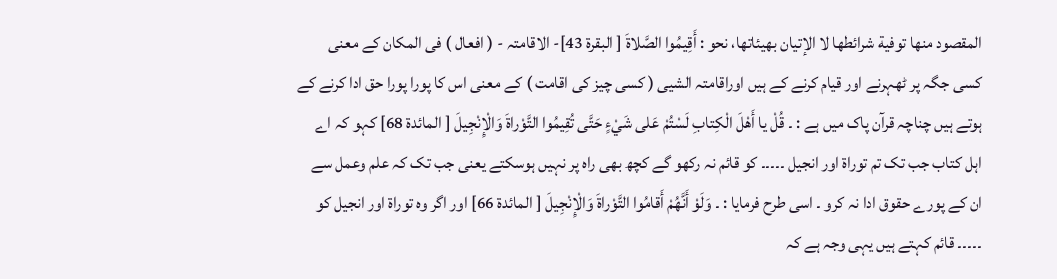المقصود منها توفية شرائطها لا الإتيان بهيئاتها، نحو : أَقِيمُوا الصَّلاةَ [ البقرة 43]- الاقامتہ - ( افعال ) فی المکان کے معنی کسی جگہ پر ٹھہرنے اور قیام کرنے کے ہیں اوراقامتہ الشیی ( کسی چیز کی اقامت ) کے معنی اس کا پورا پورا حق ادا کرنے کے ہوتے ہیں چناچہ قرآن پاک میں ہے : ۔ قُلْ يا أَهْلَ الْكِتابِ لَسْتُمْ عَلى شَيْءٍ حَتَّى تُقِيمُوا التَّوْراةَ وَالْإِنْجِيلَ [ المائدة 68] کہو کہ اے اہل کتاب جب تک تم توراۃ اور انجیل ۔۔۔۔۔ کو قائم نہ رکھو گے کچھ بھی راہ پر نہیں ہوسکتے یعنی جب تک کہ علم وعمل سے ان کے پورے حقوق ادا نہ کرو ۔ اسی طرح فرمایا : ۔ وَلَوْ أَنَّهُمْ أَقامُوا التَّوْراةَ وَالْإِنْجِيلَ [ المائدة 66] اور اگر وہ توراۃ اور انجیل کو ۔۔۔۔۔ قائم کہتے ہیں یہی وجہ ہے کہ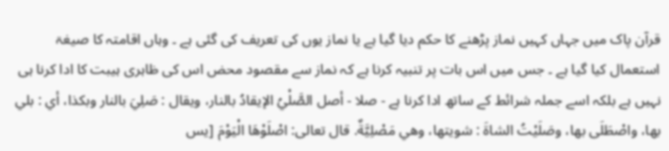قرآن پاک میں جہاں کہیں نماز پڑھنے کا حکم دیا گیا ہے یا نماز یوں کی تعریف کی گئی ہے ۔ وہاں اقامتہ کا صیغۃ استعمال کیا گیا ہے ۔ جس میں اس بات پر تنبیہ کرنا ہے کہ نماز سے مقصود محض اس کی ظاہری ہیبت کا ادا کرنا ہی نہیں ہے بلکہ اسے جملہ شرائط کے ساتھ ادا کرنا ہے - صلا - أصل الصَّلْيُ الإيقادُ بالنار، ويقال : صَلِيَ بالنار وبکذا، أي : بلي بها، واصْطَلَى بها، وصَلَيْتُ الشاةَ : شویتها، وهي مَصْلِيَّةٌ. قال تعالی: اصْلَوْهَا الْيَوْمَ [يس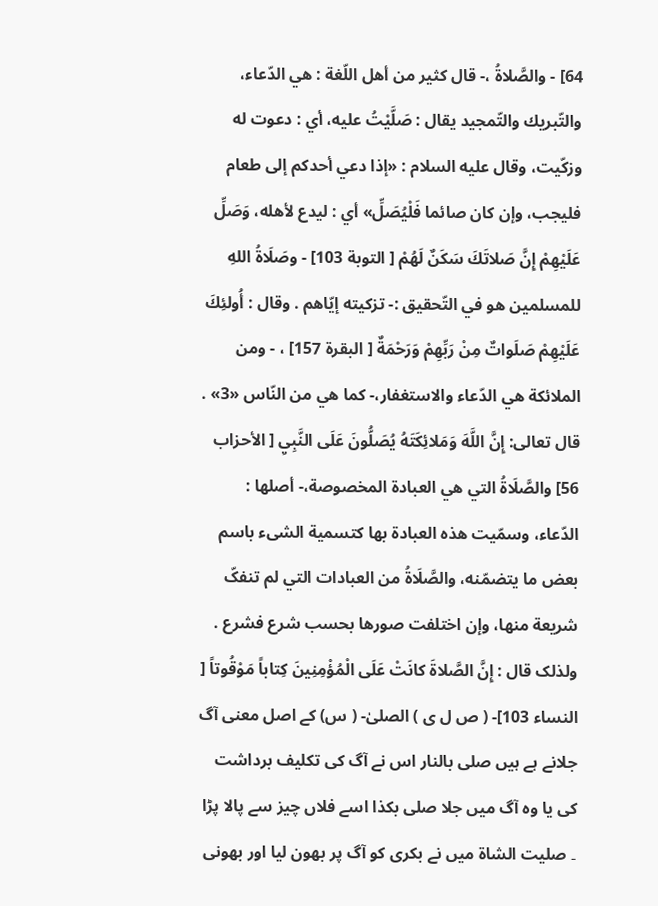64] - والصَّلاةُ ،- قال کثير من أهل اللّغة : هي الدّعاء، والتّبريك والتّمجید يقال : صَلَّيْتُ عليه، أي : دعوت له وزكّيت، وقال عليه السلام : «إذا دعي أحدکم إلى طعام فلیجب، وإن کان صائما فَلْيُصَلِّ» أي : ليدع لأهله، وَصَلِّ عَلَيْهِمْ إِنَّ صَلاتَكَ سَكَنٌ لَهُمْ [ التوبة 103] - وصَلَاةُ اللهِ للمسلمین هو في التّحقیق :- تزكيته إيّاهم . وقال : أُولئِكَ عَلَيْهِمْ صَلَواتٌ مِنْ رَبِّهِمْ وَرَحْمَةٌ [ البقرة 157] ، - ومن الملائكة هي الدّعاء والاستغفار،- كما هي من النّاس «3» . قال تعالی: إِنَّ اللَّهَ وَمَلائِكَتَهُ يُصَلُّونَ عَلَى النَّبِيِ [ الأحزاب 56] والصَّلَاةُ التي هي العبادة المخصوصة،- أصلها : الدّعاء، وسمّيت هذه العبادة بها کتسمية الشیء باسم بعض ما يتضمّنه، والصَّلَاةُ من العبادات التي لم تنفکّ شریعة منها، وإن اختلفت صورها بحسب شرع فشرع . ولذلک قال : إِنَّ الصَّلاةَ كانَتْ عَلَى الْمُؤْمِنِينَ كِتاباً مَوْقُوتاً [ النساء 103]- ( ص ل ی ) الصلیٰ- ( س) کے اصل معنی آگ جلانے ہے ہیں صلی بالنار اس نے آگ کی تکلیف برداشت کی یا وہ آگ میں جلا صلی بکذا اسے فلاں چیز سے پالا پڑا ۔ صلیت الشاۃ میں نے بکری کو آگ پر بھون لیا اور بھونی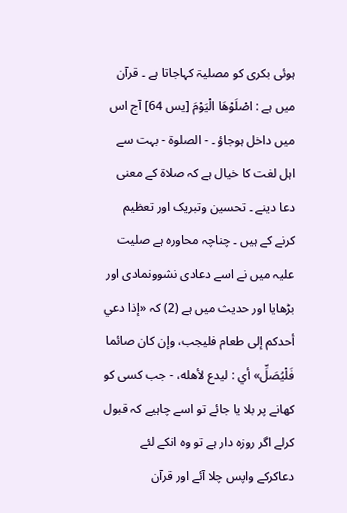ہوئی بکری کو مصلیۃ کہاجاتا ہے ۔ قرآن میں ہے : اصْلَوْهَا الْيَوْمَ [يس 64] آج اس میں داخل ہوجاؤ ۔ - الصلوۃ - بہت سے اہل لغت کا خیال ہے کہ صلاۃ کے معنی دعا دینے ۔ تحسین وتبریک اور تعظیم کرنے کے ہیں ۔ چناچہ محاورہ ہے صلیت علیہ میں نے اسے دعادی نشوونمادی اور بڑھایا اور حدیث میں ہے (2) کہ «إذا دعي أحدکم إلى طعام فلیجب، وإن کان صائما فَلْيُصَلِّ» أي : ليدع لأهله، - جب کسی کو کھانے پر بلا یا جائے تو اسے چاہیے کہ قبول کرلے اگر روزہ دار ہے تو وہ انکے لئے دعاکرکے واپس چلا آئے اور قرآن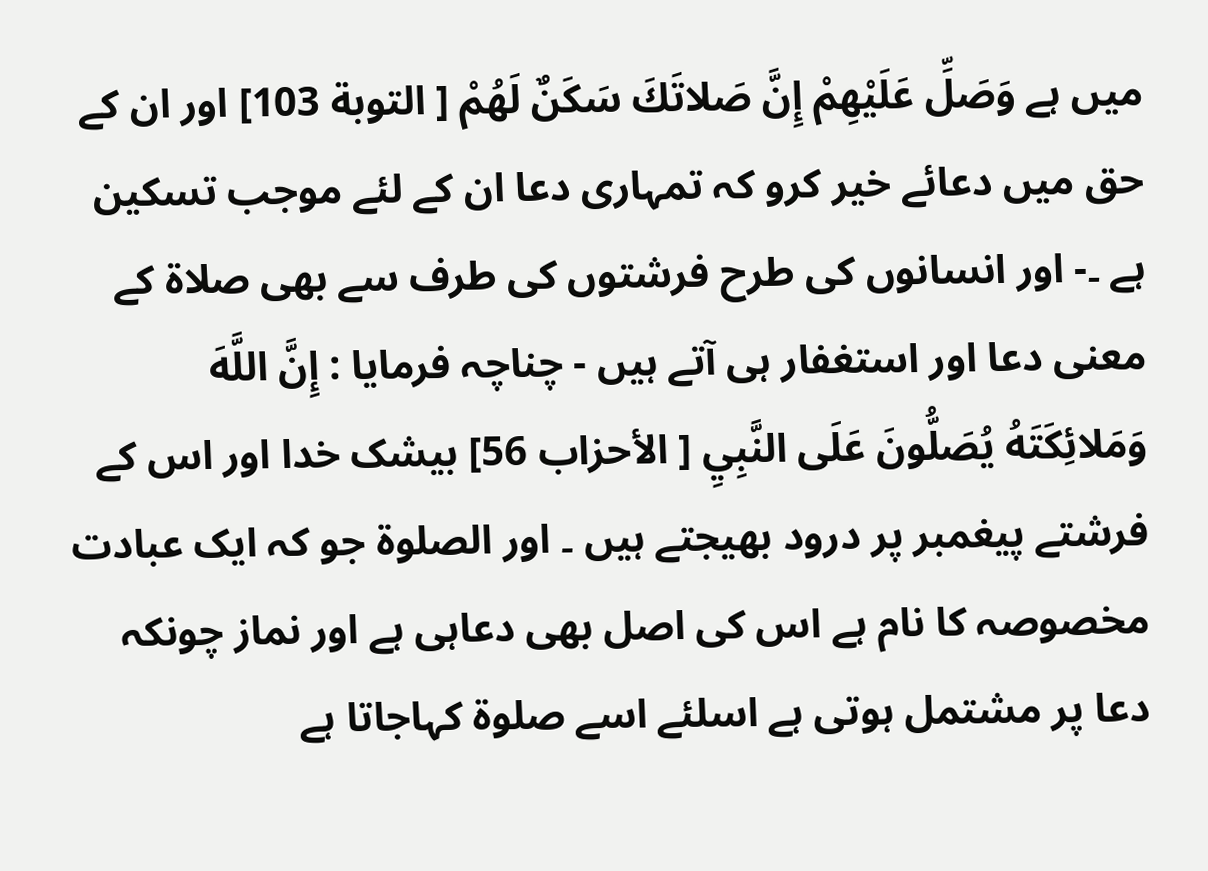میں ہے وَصَلِّ عَلَيْهِمْ إِنَّ صَلاتَكَ سَكَنٌ لَهُمْ [ التوبة 103] اور ان کے حق میں دعائے خیر کرو کہ تمہاری دعا ان کے لئے موجب تسکین ہے ۔- اور انسانوں کی طرح فرشتوں کی طرف سے بھی صلاۃ کے معنی دعا اور استغفار ہی آتے ہیں - چناچہ فرمایا : إِنَّ اللَّهَ وَمَلائِكَتَهُ يُصَلُّونَ عَلَى النَّبِيِ [ الأحزاب 56] بیشک خدا اور اس کے فرشتے پیغمبر پر درود بھیجتے ہیں ۔ اور الصلوۃ جو کہ ایک عبادت مخصوصہ کا نام ہے اس کی اصل بھی دعاہی ہے اور نماز چونکہ دعا پر مشتمل ہوتی ہے اسلئے اسے صلوۃ کہاجاتا ہے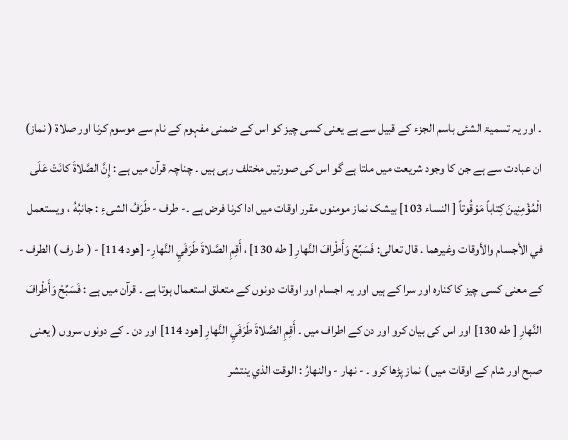۔ اور یہ تسمیۃ الشئی باسم الجزء کے قبیل سے ہے یعنی کسی چیز کو اس کے ضمنی مفہوم کے نام سے موسوم کرنا اور صلاۃ ( نماز) ان عبادت سے ہے جن کا وجود شریعت میں ملتا ہے گو اس کی صورتیں مختلف رہی ہیں ۔ چناچہ قرآن میں ہے : إِنَّ الصَّلاةَ كانَتْ عَلَى الْمُؤْمِنِينَ كِتاباً مَوْقُوتاً [ النساء 103] بیشک نماز مومنوں مقرر اوقات میں ادا کرنا فرض ہے ۔- طرف - طَرَفُ الشیءِ : جانبُهُ ، ويستعمل في الأجسام والأوقات وغیرهما . قال تعالی: فَسَبِّحْ وَأَطْرافَ النَّهارِ [ طه 130] ، أَقِمِ الصَّلاةَ طَرَفَيِ النَّهارِ- [هود 114] - ( ط رف ) الطرف - کے معنی کسی چیز کا کنارہ اور سرا کے ہیں اور یہ اجسام اور اوقات دونوں کے متعلق استعمال ہوتا ہے ۔ قرآن میں ہے : فَسَبِّحْ وَأَطْرافَ النَّهارِ [ طه 130] اور اس کی بیان کرو اور دن کے اطراف میں ۔ أَقِمِ الصَّلاةَ طَرَفَيِ النَّهارِ [هود 114] اور دن ۔ کے دونوں سروں ( یعنی صبح اور شام کے اوقات میں ) نماز پڑھا کرو ۔ - نهار - والنهارُ : الوقت الذي ينتشر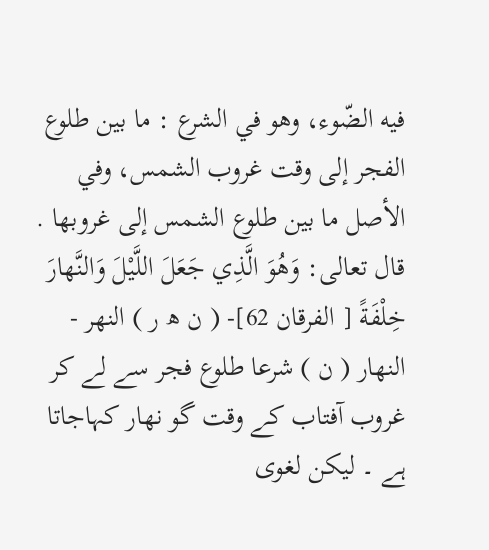فيه الضّوء، وهو في الشرع : ما بين طلوع الفجر إلى وقت غروب الشمس، وفي الأصل ما بين طلوع الشمس إلى غروبها . قال تعالی: وَهُوَ الَّذِي جَعَلَ اللَّيْلَ وَالنَّهارَ خِلْفَةً [ الفرقان 62]- ( ن ھ ر ) النھر - النھار ( ن ) شرعا طلوع فجر سے لے کر غروب آفتاب کے وقت گو نھار کہاجاتا ہے ۔ لیکن لغوی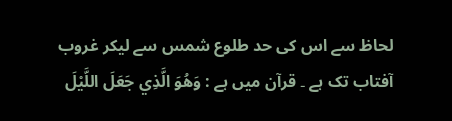لحاظ سے اس کی حد طلوع شمس سے لیکر غروب آفتاب تک ہے ۔ قرآن میں ہے : وَهُوَ الَّذِي جَعَلَ اللَّيْلَ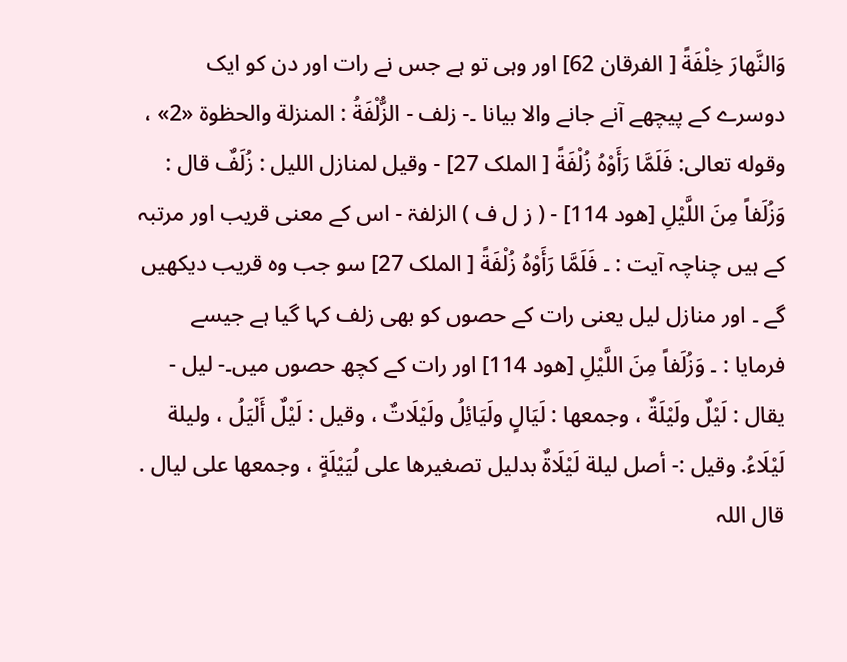وَالنَّهارَ خِلْفَةً [ الفرقان 62] اور وہی تو ہے جس نے رات اور دن کو ایک دوسرے کے پیچھے آنے جانے والا بیانا ۔- زلف - الزُّلْفَةُ : المنزلة والحظوة «2» ، وقوله تعالی: فَلَمَّا رَأَوْهُ زُلْفَةً [ الملک 27] - وقیل لمنازل اللیل : زُلَفٌ قال : وَزُلَفاً مِنَ اللَّيْلِ [هود 114] - ( ز ل ف ) الزلفۃ - اس کے معنی قریب اور مرتبہ کے ہیں چناچہ آیت : ۔ فَلَمَّا رَأَوْهُ زُلْفَةً [ الملک 27] سو جب وہ قریب دیکھیں گے ۔ اور منازل لیل یعنی رات کے حصوں کو بھی زلف کہا گیا ہے جیسے فرمایا : ۔ وَزُلَفاً مِنَ اللَّيْلِ [هود 114] اور رات کے کچھ حصوں میں۔- ليل - يقال : لَيْلٌ ولَيْلَةٌ ، وجمعها : لَيَالٍ ولَيَائِلُ ولَيْلَاتٌ ، وقیل : لَيْلٌ أَلْيَلُ ، ولیلة لَيْلَاءُ. وقیل :- أصل ليلة لَيْلَاةٌ بدلیل تصغیرها علی لُيَيْلَةٍ ، وجمعها علی ليال . قال اللہ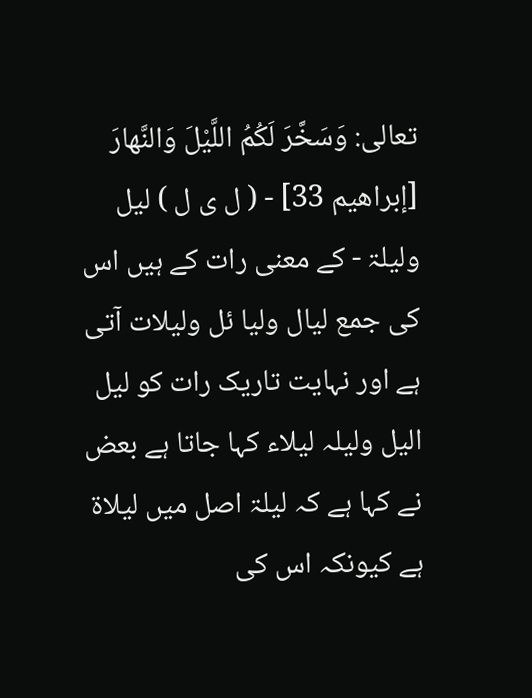تعالی: وَسَخَّرَ لَكُمُ اللَّيْلَ وَالنَّهارَ [إبراهيم 33] - ( ل ی ل ) لیل ولیلۃ - کے معنی رات کے ہیں اس کی جمع لیال ولیا ئل ولیلات آتی ہے اور نہایت تاریک رات کو لیل الیل ولیلہ لیلاء کہا جاتا ہے بعض نے کہا ہے کہ لیلۃ اصل میں لیلاۃ ہے کیونکہ اس کی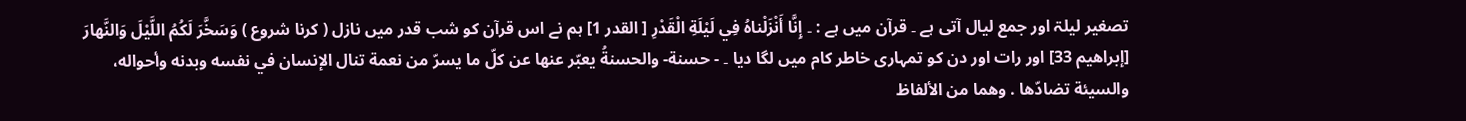تصغیر لیلۃ اور جمع لیال آتی ہے ۔ قرآن میں ہے : ۔ إِنَّا أَنْزَلْناهُ فِي لَيْلَةِ الْقَدْرِ [ القدر 1] ہم نے اس قرآن کو شب قدر میں نازل ( کرنا شروع ) وَسَخَّرَ لَكُمُ اللَّيْلَ وَالنَّهارَ [إبراهيم 33] اور رات اور دن کو تمہاری خاطر کام میں لگا دیا ۔ - حسنة- والحسنةُ يعبّر عنها عن کلّ ما يسرّ من نعمة تنال الإنسان في نفسه وبدنه وأحواله، والسيئة تضادّها . وهما من الألفاظ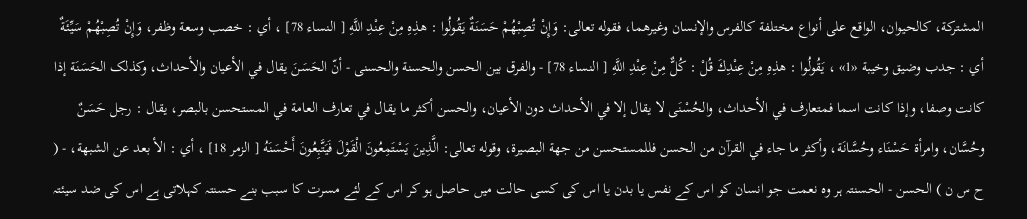المشترکة، کالحیوان، الواقع علی أنواع مختلفة کالفرس والإنسان وغیرهما، فقوله تعالی: وَإِنْ تُصِبْهُمْ حَسَنَةٌ يَقُولُوا : هذِهِ مِنْ عِنْدِ اللَّهِ [ النساء 78] ، أي : خصب وسعة وظفر، وَإِنْ تُصِبْهُمْ سَيِّئَةٌ أي : جدب وضیق وخیبة «1» ، يَقُولُوا : هذِهِ مِنْ عِنْدِكَ قُلْ : كُلٌّ مِنْ عِنْدِ اللَّهِ [ النساء 78] - والفرق بين الحسن والحسنة والحسنی - أنّ الحَسَنَ يقال في الأعيان والأحداث، وکذلک الحَسَنَة إذا کانت وصفا، وإذا کانت اسما فمتعارف في الأحداث، والحُسْنَى لا يقال إلا في الأحداث دون الأعيان، والحسن أكثر ما يقال في تعارف العامة في المستحسن بالبصر، يقال : رجل حَسَنٌ وحُسَّان، وامرأة حَسْنَاء وحُسَّانَة، وأكثر ما جاء في القرآن من الحسن فللمستحسن من جهة البصیرة، وقوله تعالی: الَّذِينَ يَسْتَمِعُونَ الْقَوْلَ فَيَتَّبِعُونَ أَحْسَنَهُ [ الزمر 18] ، أي : الأ بعد عن الشبهة، - ( ح س ن ) الحسن - الحسنتہ ہر وہ نعمت جو انسان کو اس کے نفس یا بدن یا اس کی کسی حالت میں حاصل ہو کر اس کے لئے مسرت کا سبب بنے حسنتہ کہلاتی ہے اس کی ضد سیئتہ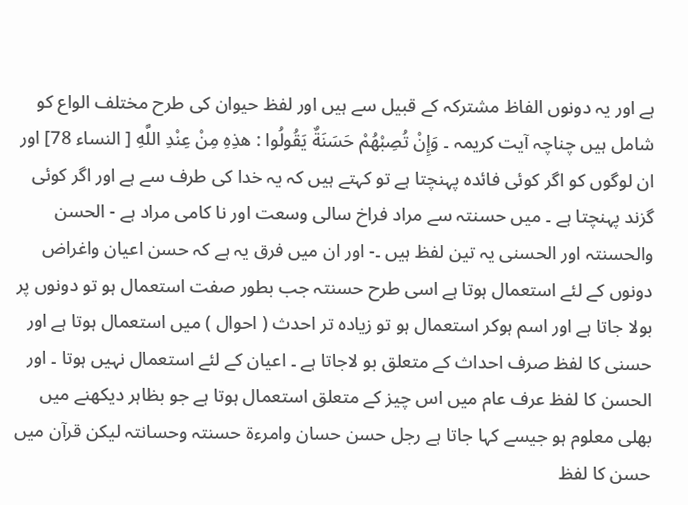ہے اور یہ دونوں الفاظ مشترکہ کے قبیل سے ہیں اور لفظ حیوان کی طرح مختلف الواع کو شامل ہیں چناچہ آیت کریمہ ۔ وَإِنْ تُصِبْهُمْ حَسَنَةٌ يَقُولُوا : هذِهِ مِنْ عِنْدِ اللَّهِ [ النساء 78] اور ان لوگوں کو اگر کوئی فائدہ پہنچتا ہے تو کہتے ہیں کہ یہ خدا کی طرف سے ہے اور اگر کوئی گزند پہنچتا ہے ۔ میں حسنتہ سے مراد فراخ سالی وسعت اور نا کامی مراد ہے - الحسن والحسنتہ اور الحسنی یہ تین لفظ ہیں ۔- اور ان میں فرق یہ ہے کہ حسن اعیان واغراض دونوں کے لئے استعمال ہوتا ہے اسی طرح حسنتہ جب بطور صفت استعمال ہو تو دونوں پر بولا جاتا ہے اور اسم ہوکر استعمال ہو تو زیادہ تر احدث ( احوال ) میں استعمال ہوتا ہے اور حسنی کا لفظ صرف احداث کے متعلق بو لاجاتا ہے ۔ اعیان کے لئے استعمال نہیں ہوتا ۔ اور الحسن کا لفظ عرف عام میں اس چیز کے متعلق استعمال ہوتا ہے جو بظاہر دیکھنے میں بھلی معلوم ہو جیسے کہا جاتا ہے رجل حسن حسان وامرءۃ حسنتہ وحسانتہ لیکن قرآن میں حسن کا لفظ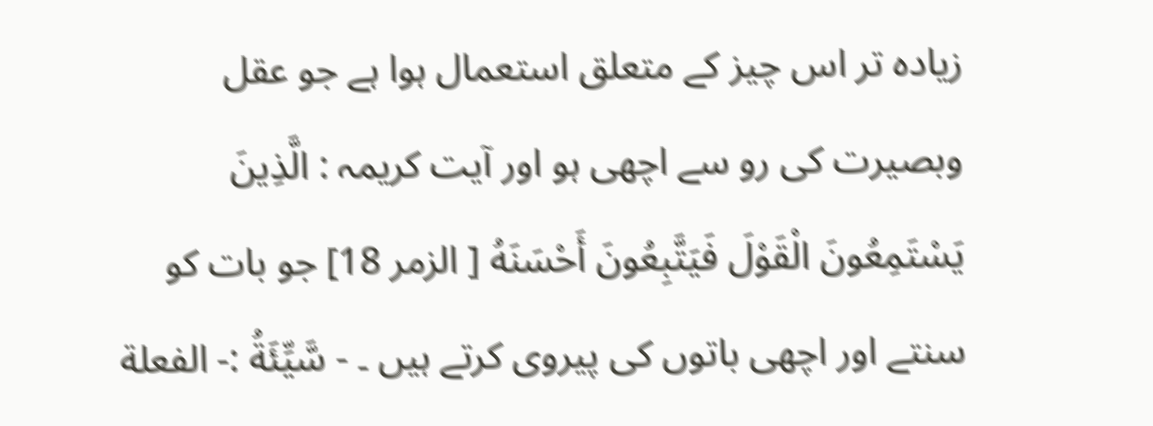زیادہ تر اس چیز کے متعلق استعمال ہوا ہے جو عقل وبصیرت کی رو سے اچھی ہو اور آیت کریمہ : الَّذِينَ يَسْتَمِعُونَ الْقَوْلَ فَيَتَّبِعُونَ أَحْسَنَهُ [ الزمر 18] جو بات کو سنتے اور اچھی باتوں کی پیروی کرتے ہیں ۔ - سَّيِّئَةُ :- الفعلة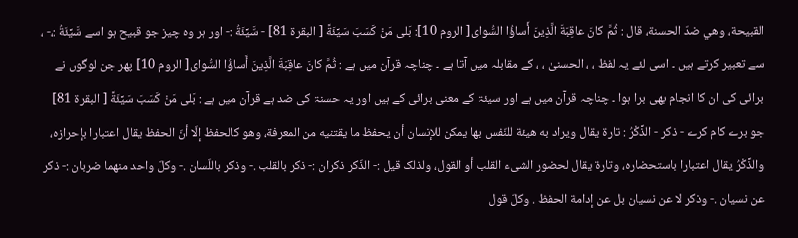القبیحة، وهي ضدّ الحسنة، قال : ثُمَّ كانَ عاقِبَةَ الَّذِينَ أَساؤُا السُّوای[ الروم 10]: بَلى مَنْ كَسَبَ سَيِّئَةً [ البقرة 81] - سَّيِّئَةُ :- اور ہر وہ چیز جو قبیح ہو اسے سَّيِّئَةُ :،- ، سے تعبیر کرتے ہیں ۔ اسی لئے یہ لفظ ، ، الحسنیٰ ، ، کے مقابلہ میں آتا ہے ۔ چناچہ قرآن میں ہے : ثُمَّ كانَ عاقِبَةَ الَّذِينَ أَساؤُا السُّوای[ الروم 10] پھر جن لوگوں نے برائی کی ان کا انجام بھی برا ہوا ۔ چناچہ قرآن میں ہے اور سیئۃ کے معنی برائی کے ہیں اور یہ حسنۃ کی ضد ہے قرآن میں ہے : بَلى مَنْ كَسَبَ سَيِّئَةً [ البقرة 81] جو برے کام کرے - ذكر - الذِّكْرُ : تارة يقال ويراد به هيئة للنّفس بها يمكن للإنسان أن يحفظ ما يقتنيه من المعرفة، وهو کالحفظ إلّا أنّ الحفظ يقال اعتبارا بإحرازه، والذِّكْرُ يقال اعتبارا باستحضاره، وتارة يقال لحضور الشیء القلب أو القول، ولذلک قيل :- الذّكر ذکران :- ذكر بالقلب .- وذکر باللّسان .- وكلّ واحد منهما ضربان :- ذكر عن نسیان .- وذکر لا عن نسیان بل عن إدامة الحفظ . وكلّ قول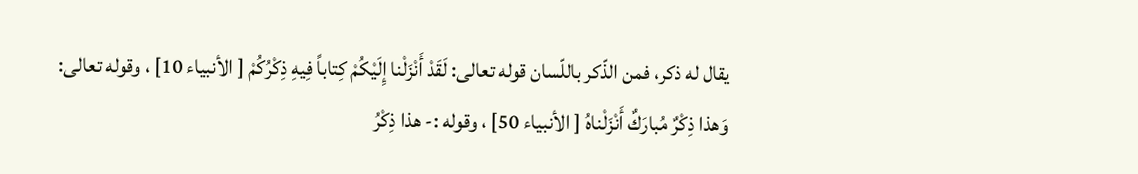يقال له ذكر، فمن الذّكر باللّسان قوله تعالی: لَقَدْ أَنْزَلْنا إِلَيْكُمْ كِتاباً فِيهِ ذِكْرُكُمْ [ الأنبیاء 10] ، وقوله تعالی: وَهذا ذِكْرٌ مُبارَكٌ أَنْزَلْناهُ [ الأنبیاء 50] ، وقوله :- هذا ذِكْرُ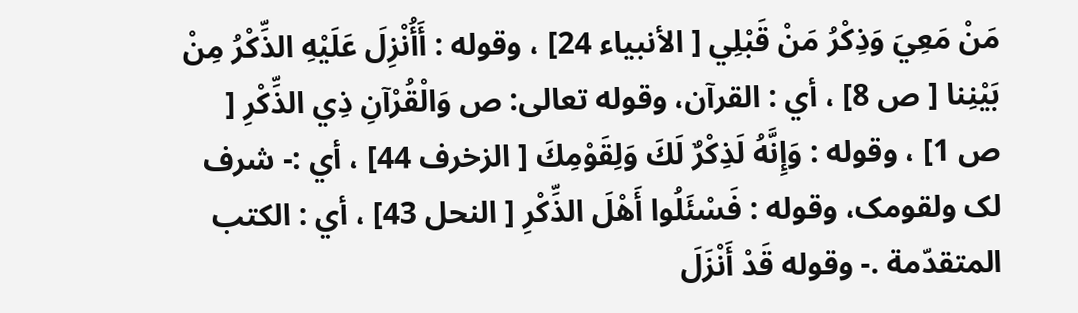مَنْ مَعِيَ وَذِكْرُ مَنْ قَبْلِي [ الأنبیاء 24] ، وقوله : أَأُنْزِلَ عَلَيْهِ الذِّكْرُ مِنْ بَيْنِنا [ ص 8] ، أي : القرآن، وقوله تعالی: ص وَالْقُرْآنِ ذِي الذِّكْرِ [ ص 1] ، وقوله : وَإِنَّهُ لَذِكْرٌ لَكَ وَلِقَوْمِكَ [ الزخرف 44] ، أي :- شرف لک ولقومک، وقوله : فَسْئَلُوا أَهْلَ الذِّكْرِ [ النحل 43] ، أي : الکتب المتقدّمة .- وقوله قَدْ أَنْزَلَ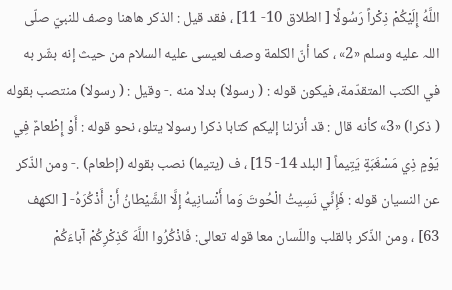اللَّهُ إِلَيْكُمْ ذِكْراً رَسُولًا [ الطلاق 10- 11] ، فقد قيل : الذکر هاهنا وصف للنبيّ صلّى اللہ عليه وسلم «2» ، كما أنّ الکلمة وصف لعیسی عليه السلام من حيث إنه بشّر به في الکتب المتقدّمة، فيكون قوله : ( رسولا) بدلا منه .- وقیل : ( رسولا) منتصب بقوله ( ذکرا) «3» كأنه قال : قد أنزلنا إليكم کتابا ذکرا رسولا يتلو، نحو قوله : أَوْ إِطْعامٌ فِي يَوْمٍ ذِي مَسْغَبَةٍ يَتِيماً [ البلد 14- 15] ، ف (يتيما) نصب بقوله (إطعام) .- ومن الذّكر عن النسیان قوله : فَإِنِّي نَسِيتُ الْحُوتَ وَما أَنْسانِيهُ إِلَّا الشَّيْطانُ أَنْ أَذْكُرَهُ- [ الكهف 63] ، ومن الذّكر بالقلب واللّسان معا قوله تعالی: فَاذْكُرُوا اللَّهَ كَذِكْرِكُمْ آباءَكُمْ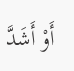أَوْ أَشَدَّ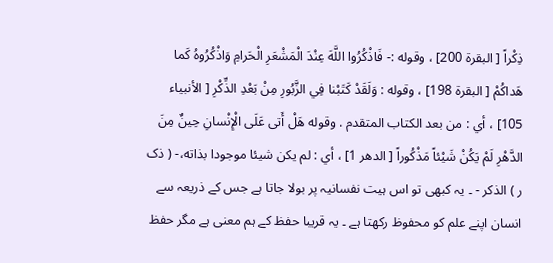ذِكْراً [ البقرة 200] ، وقوله :- فَاذْكُرُوا اللَّهَ عِنْدَ الْمَشْعَرِ الْحَرامِ وَاذْكُرُوهُ كَما هَداكُمْ [ البقرة 198] ، وقوله : وَلَقَدْ كَتَبْنا فِي الزَّبُورِ مِنْ بَعْدِ الذِّكْرِ [ الأنبیاء 105] ، أي : من بعد الکتاب المتقدم . وقوله هَلْ أَتى عَلَى الْإِنْسانِ حِينٌ مِنَ الدَّهْرِ لَمْ يَكُنْ شَيْئاً مَذْكُوراً [ الدهر 1] ، أي : لم يكن شيئا موجودا بذاته،- ( ذک ر ) الذکر - ۔ یہ کبھی تو اس ہیت نفسانیہ پر بولا جاتا ہے جس کے ذریعہ سے انسان اپنے علم کو محفوظ رکھتا ہے ۔ یہ قریبا حفظ کے ہم معنی ہے مگر حفظ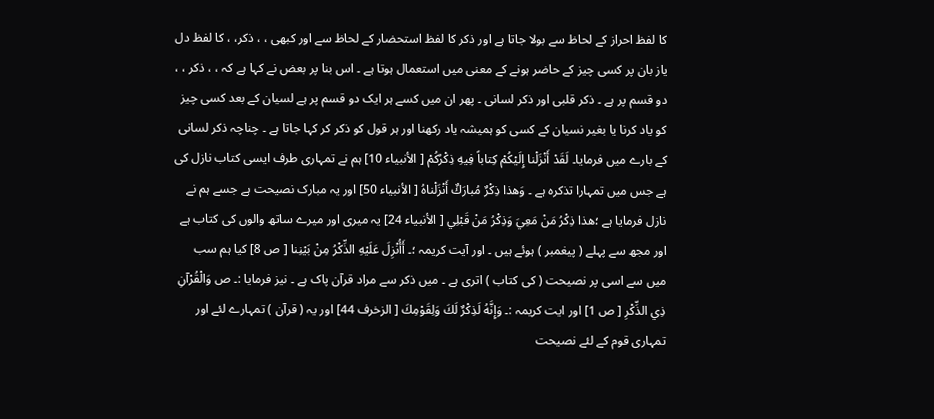کا لفظ احراز کے لحاظ سے بولا جاتا ہے اور ذکر کا لفظ استحضار کے لحاظ سے اور کبھی ، ، ذکر، ، کا لفظ دل یاز بان پر کسی چیز کے حاضر ہونے کے معنی میں استعمال ہوتا ہے ۔ اس بنا پر بعض نے کہا ہے کہ ، ، ذکر ، ، دو قسم پر ہے ۔ ذکر قلبی اور ذکر لسانی ۔ پھر ان میں کسے ہر ایک دو قسم پر ہے لسیان کے بعد کسی چیز کو یاد کرنا یا بغیر نسیان کے کسی کو ہمیشہ یاد رکھنا اور ہر قول کو ذکر کر کہا جاتا ہے ۔ چناچہ ذکر لسانی کے بارے میں فرمایا۔ لَقَدْ أَنْزَلْنا إِلَيْكُمْ كِتاباً فِيهِ ذِكْرُكُمْ [ الأنبیاء 10] ہم نے تمہاری طرف ایسی کتاب نازل کی ہے جس میں تمہارا تذکرہ ہے ۔ وَهذا ذِكْرٌ مُبارَكٌ أَنْزَلْناهُ [ الأنبیاء 50] اور یہ مبارک نصیحت ہے جسے ہم نے نازل فرمایا ہے ؛هذا ذِكْرُ مَنْ مَعِيَ وَذِكْرُ مَنْ قَبْلِي [ الأنبیاء 24] یہ میری اور میرے ساتھ والوں کی کتاب ہے اور مجھ سے پہلے ( پیغمبر ) ہوئے ہیں ۔ اور آیت کریمہ ؛۔ أَأُنْزِلَ عَلَيْهِ الذِّكْرُ مِنْ بَيْنِنا [ ص 8] کیا ہم سب میں سے اسی پر نصیحت ( کی کتاب ) اتری ہے ۔ میں ذکر سے مراد قرآن پاک ہے ۔ نیز فرمایا :۔ ص وَالْقُرْآنِ ذِي الذِّكْرِ [ ص 1] اور ایت کریمہ :۔ وَإِنَّهُ لَذِكْرٌ لَكَ وَلِقَوْمِكَ [ الزخرف 44] اور یہ ( قرآن ) تمہارے لئے اور تمہاری قوم کے لئے نصیحت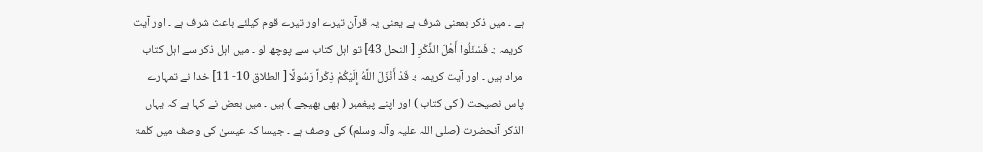ہے ۔ میں ذکر بمعنی شرف ہے یعنی یہ قرآن تیرے اور تیرے قوم کیلئے باعث شرف ہے ۔ اور آیت کریمہ :۔ فَسْئَلُوا أَهْلَ الذِّكْرِ [ النحل 43] تو اہل کتاب سے پوچھ لو ۔ میں اہل ذکر سے اہل کتاب مراد ہیں ۔ اور آیت کریمہ ؛۔ قَدْ أَنْزَلَ اللَّهُ إِلَيْكُمْ ذِكْراً رَسُولًا [ الطلاق 10- 11] خدا نے تمہارے پاس نصیحت ( کی کتاب ) اور اپنے پیغمبر ( بھی بھیجے ) ہیں ۔ میں بعض نے کہا ہے کہ یہاں الذکر آنحضرت (صلی اللہ علیہ وآلہ وسلم) کی وصف ہے ۔ جیسا کہ عیسیٰ کی وصف میں کلمۃ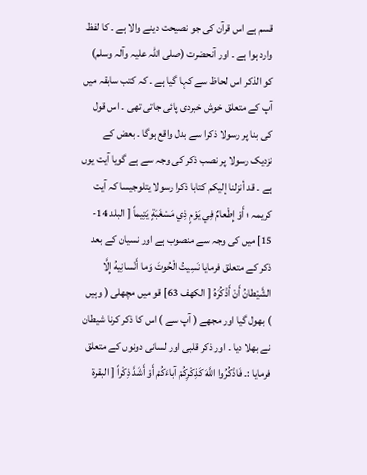قسم ہے اس قرآن کی جو نصیحت دینے والا ہے ۔ کا لفظ وارد ہوا ہے ۔ اور آنحضرت (صلی اللہ علیہ وآلہ وسلم) کو الذکر اس لحاظ سے کہا گیا ہے ۔ کہ کتب سابقہ میں آپ کے متعلق خوش خبردی پائی جاتی تھی ۔ اس قول کی بنا پر رسولا ذکرا سے بدل واقع ہوگا ۔ بعض کے نزدیک رسولا پر نصب ذکر کی وجہ سے ہے گویا آیت یوں ہے ۔ قد أنزلنا إليكم کتابا ذکرا رسولا يتلوجیسا کہ آیت کریمہ ؛ أَوْ إِطْعامٌ فِي يَوْمٍ ذِي مَسْغَبَةٍ يَتِيماً [ البلد 14- 15] میں کی وجہ سے منصوب ہے اور نسیان کے بعد ذکر کے متعلق فرمایا نَسِيتُ الْحُوتَ وَما أَنْسانِيهُ إِلَّا الشَّيْطانُ أَنْ أَذْكُرَهُ [ الكهف 63] قو میں مچھلی ( وہیں ) بھول گیا اور مجھے ( آپ سے ) اس کا ذکر کرنا شیطان نے بھلا دیا ۔ اور ذکر قلبی اور لسانی دونوں کے متعلق فرمایا :۔ فَاذْكُرُوا اللَّهَ كَذِكْرِكُمْ آباءَكُمْ أَوْ أَشَدَّ ذِكْراً [ البقرة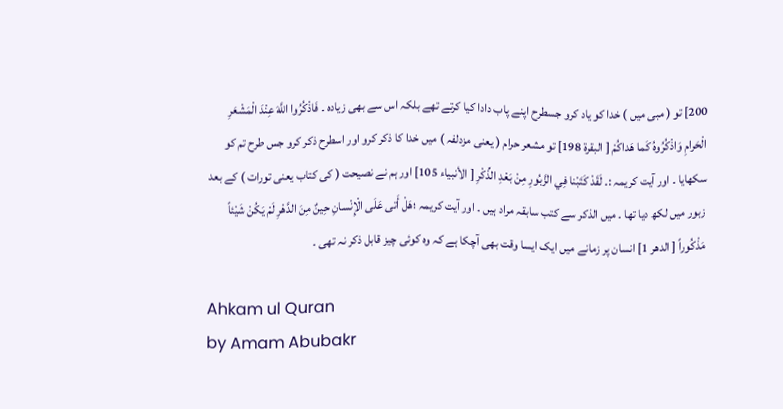200] تو ( مبی میں ) خدا کو یاد کرو جسطرح اپنے پاب دادا کیا کرتے تھے بلکہ اس سے بھی زیادہ ۔ فَاذْكُرُوا اللَّهَ عِنْدَ الْمَشْعَرِ الْحَرامِ وَاذْكُرُوهُ كَما هَداكُمْ [ البقرة 198] تو مشعر حرام ( یعنی مزدلفہ ) میں خدا کا ذکر کرو اور اسطرح ذکر کرو جس طرح تم کو سکھایا ۔ اور آیت کریمہ :۔ لَقَدْ كَتَبْنا فِي الزَّبُورِ مِنْ بَعْدِ الذِّكْرِ [ الأنبیاء 105] اور ہم نے نصیحت ( کی کتاب یعنی تورات ) کے بعد زبور میں لکھ دیا تھا ۔ میں الذکر سے کتب سابقہ مراد ہیں ۔ اور آیت کریمہ ؛هَلْ أَتى عَلَى الْإِنْسانِ حِينٌ مِنَ الدَّهْرِ لَمْ يَكُنْ شَيْئاً مَذْكُوراً [ الدهر 1] انسان پر زمانے میں ایک ایسا وقت بھی آچکا ہے کہ وہ کوئی چیز قابل ذکر نہ تھی ۔

Ahkam ul Quran
by Amam Abubakr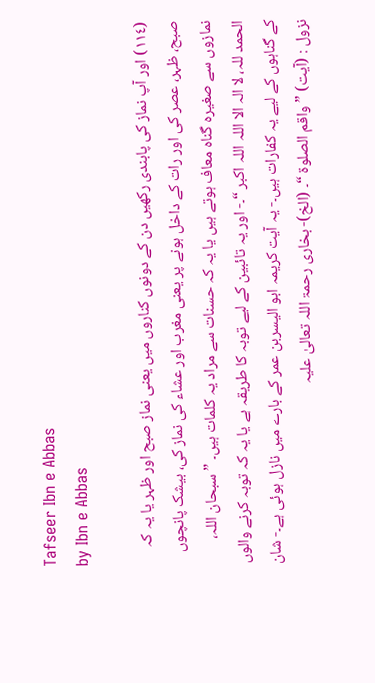Tafseer Ibn e Abbas
by Ibn e Abbas

(١١٤) اور آپ نماز کی پابندی رکھیں دن کے دونوں کناروں میں یعنی نماز صبح اور ظہر یا یہ کہ صبح، ظہر، عصر کی اور رات کے داخل ہونے پر یعنی مغرب اور عشاء کی نماز کی، بیشک پانچوں نمازوں سے صغیرہ گناہ معاف ہوتے ہیں یا یہ کہ حسنات سے مراد یہ کلمات ہیں۔ ” سبحان اللہ، الحمد للہ، لا الہ الا اللہ اللہ اکبر “۔- اور یہ تائبین کے لیے توبہ کا طریقہ ہے یا یہ کہ توبہ کرنے والوں کے گناہوں کے لیے یہ کفارات ہیں۔- یہ آیت کریمہ ابو الیسربن عمر کے بارے میں نازل ہوئی ہے۔- شان نزول : (آیت) ” واقم الصلوۃ “۔ (الخ)- بخاری رحمۃ اللہ تعالیٰ علیہ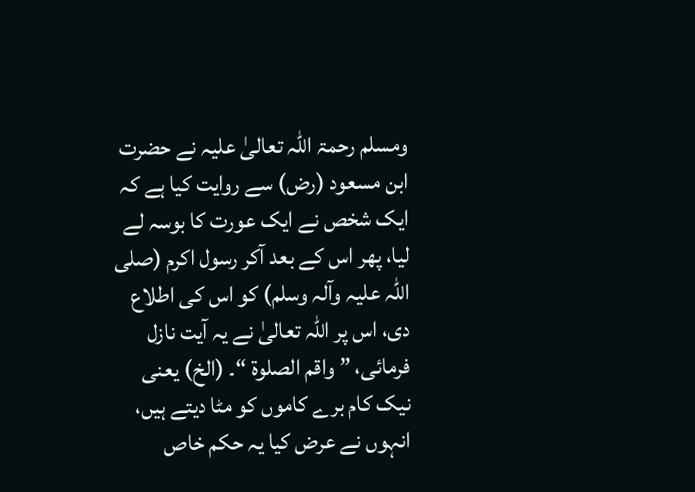ومسلم رحمۃ اللہ تعالیٰ علیہ نے حضرت ابن مسعود (رض) سے روایت کیا ہے کہ ایک شخص نے ایک عورت کا بوسہ لے لیا، پھر اس کے بعد آکر رسول اکرم (صلی اللہ علیہ وآلہ وسلم) کو اس کی اطلاع دی، اس پر اللہ تعالیٰ نے یہ آیت نازل فرمائی، ” واقم الصلوۃ “۔ (الخ) یعنی نیک کام برے کاموں کو مٹا دیتے ہیں، انہوں نے عرض کیا یہ حکم خاص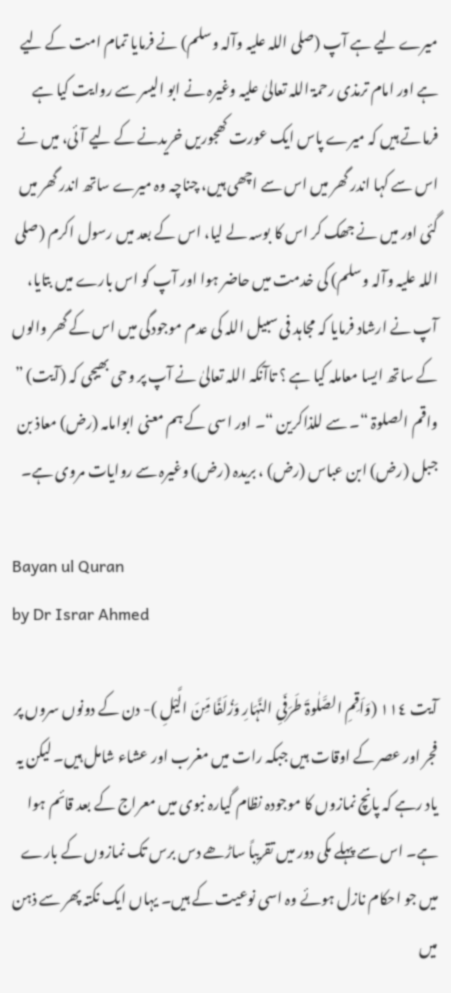میرے لیے ہے آپ (صلی اللہ علیہ وآلہ وسلم) نے فرمایا تمام امت کے لیے ہے اور امام ترمذی رحمۃ اللہ تعالیٰ علیہ وغیرہ نے ابو الیسر سے روایت کیا ہے فرماتے ہیں کہ میرے پاس ایک عورت کھجوریں خریدنے کے لیے آئی، میں نے اس سے کہا اندر گھر میں اس سے اچھی ہیں، چناچہ وہ میرے ساتھ اندر گھر میں گئی اور میں نے جھک کر اس کا بوسہ لے لیا، اس کے بعد میں رسول اکرم (صلی اللہ علیہ وآلہ وسلم) کی خدمت میں حاضر ہوا اور آپ کو اس بارے میں بتایا، آپ نے ارشاد فرمایا کہ مجاہد فی سبیل اللہ کی عدم موجودگی میں اس کے گھر والوں کے ساتھ ایسا معاملہ کیا ہے ؟ تاآنکہ اللہ تعالیٰ نے آپ پر وحی بھیجی کہ (آیت) ” واقم الصلوۃ “۔ سے للذاکرین “۔ اور اسی کے ہم معنی ابوامامہ (رض) معاذ بن جبل (رض) ابن عباس (رض) ، بریدہ (رض) وغیرہ سے روایات مروی ہے۔

Bayan ul Quran
by Dr Israr Ahmed

آیت ١١٤ (وَاَقِمِ الصَّلٰوۃَ طَرَفَیِ النَّہَارِ وَزُلَفًا مِّنَ الَّیْلِ )- دن کے دونوں سروں پر فجر اور عصر کے اوقات ہیں جبکہ رات میں مغرب اور عشاء شامل ہیں۔ لیکن یہ یاد رہے کہ پانچ نمازوں کا موجودہ نظام گیارہ نبوی میں معراج کے بعد قائم ہوا ہے۔ اس سے پہلے مکی دور میں تقریباً ساڑھے دس برس تک نمازوں کے بارے میں جو احکام نازل ہوئے وہ اسی نوعیت کے ہیں۔ یہاں ایک نکتہ پھر سے ذہن میں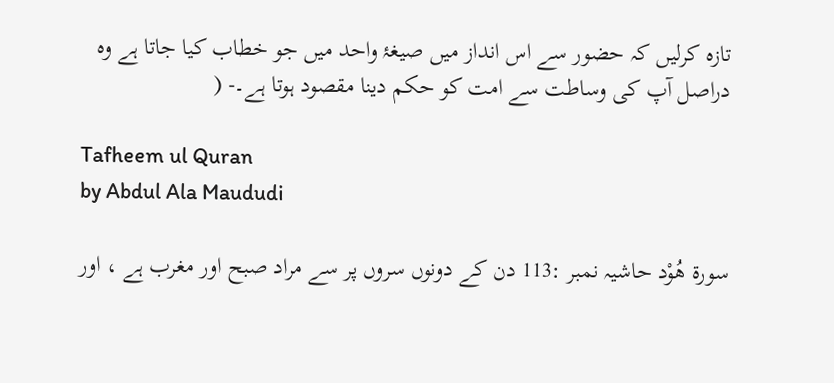تازہ کرلیں کہ حضور سے اس انداز میں صیغۂ واحد میں جو خطاب کیا جاتا ہے وہ دراصل آپ کی وساطت سے امت کو حکم دینا مقصود ہوتا ہے۔- (

Tafheem ul Quran
by Abdul Ala Maududi

سورة هُوْد حاشیہ نمبر :113 دن کے دونوں سروں پر سے مراد صبح اور مغرب ہے ، اور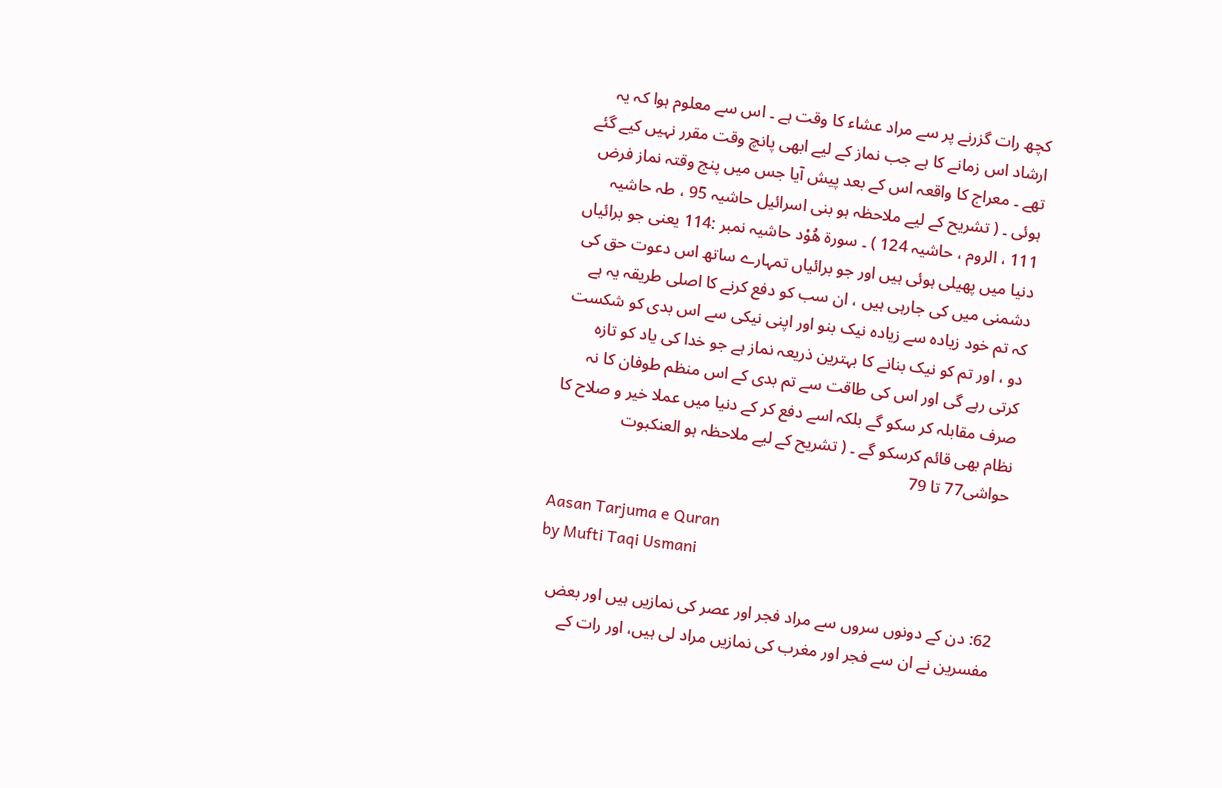کچھ رات گزرنے پر سے مراد عشاء کا وقت ہے ۔ اس سے معلوم ہوا کہ یہ ارشاد اس زمانے کا ہے جب نماز کے لیے ابھی پانچ وقت مقرر نہیں کیے گئے تھے ۔ معراج کا واقعہ اس کے بعد پیش آیا جس میں پنج وقتہ نماز فرض ہوئی ۔ ( تشریح کے لیے ملاحظہ ہو بنی اسرائیل حاشیہ 95 ، طہ حاشیہ 111 ، الروم ، حاشیہ 124 ) ۔ سورة هُوْد حاشیہ نمبر :114 یعنی جو برائیاں دنیا میں پھیلی ہوئی ہیں اور جو برائیاں تمہارے ساتھ اس دعوت حق کی دشمنی میں کی جارہی ہیں ، ان سب کو دفع کرنے کا اصلی طریقہ یہ ہے کہ تم خود زیادہ سے زیادہ نیک بنو اور اپنی نیکی سے اس بدی کو شکست دو ، اور تم کو نیک بنانے کا بہترین ذریعہ نماز ہے جو خدا کی یاد کو تازہ کرتی رہے گی اور اس کی طاقت سے تم بدی کے اس منظم طوفان کا نہ صرف مقابلہ کر سکو گے بلکہ اسے دفع کر کے دنیا میں عملا خیر و صلاح کا نظام بھی قائم کرسکو گے ۔ ( تشریح کے لیے ملاحظہ ہو العنکبوت حواشی77 تا 79

Aasan Tarjuma e Quran
by Mufti Taqi Usmani

62: دن کے دونوں سروں سے مراد فجر اور عصر کی نمازیں ہیں اور بعض مفسرین نے ان سے فجر اور مغرب کی نمازیں مراد لی ہیں، اور رات کے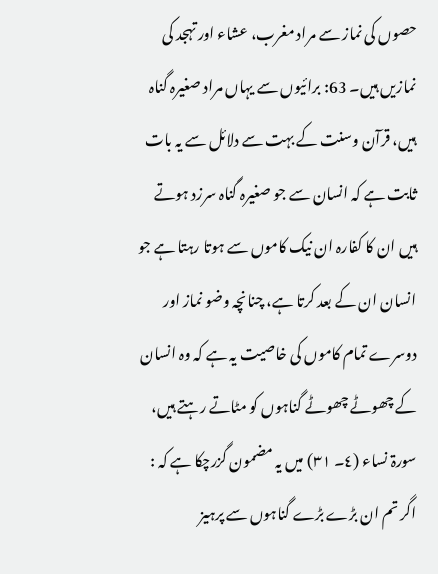حصوں کی نماز سے مراد مغرب، عشاء اور تہجد کی نمازیں ہیں۔ 63: برائیوں سے یہاں مراد صغیرہ گناہ ہیں، قرآن وسنت کے بہت سے دلائل سے یہ بات ثابت ہے کہ انسان سے جو صغیرہ گناہ سرزد ہوتے ہیں ان کا کفارہ ان نیک کاموں سے ہوتا رہتا ہے جو انسان ان کے بعد کرتا ہے، چنانچہ وضو نماز اور دوسرے تمام کاموں کی خاصیت یہ ہے کہ وہ انسان کے چھوٹے چھوٹے گناہوں کو مٹاتے رہتے ہیں، سورۃ نساء (٤۔ ٣١) میں یہ مضمون گزرچکا ہے کہ : اگر تم ان بڑے بڑے گناہوں سے پرہیز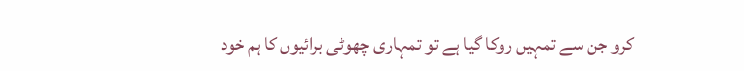کرو جن سے تمہیں روکا گیا ہے تو تمہاری چھوٹی برائیوں کا ہم خود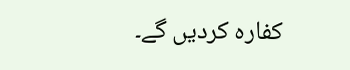کفارہ کردیں گے۔